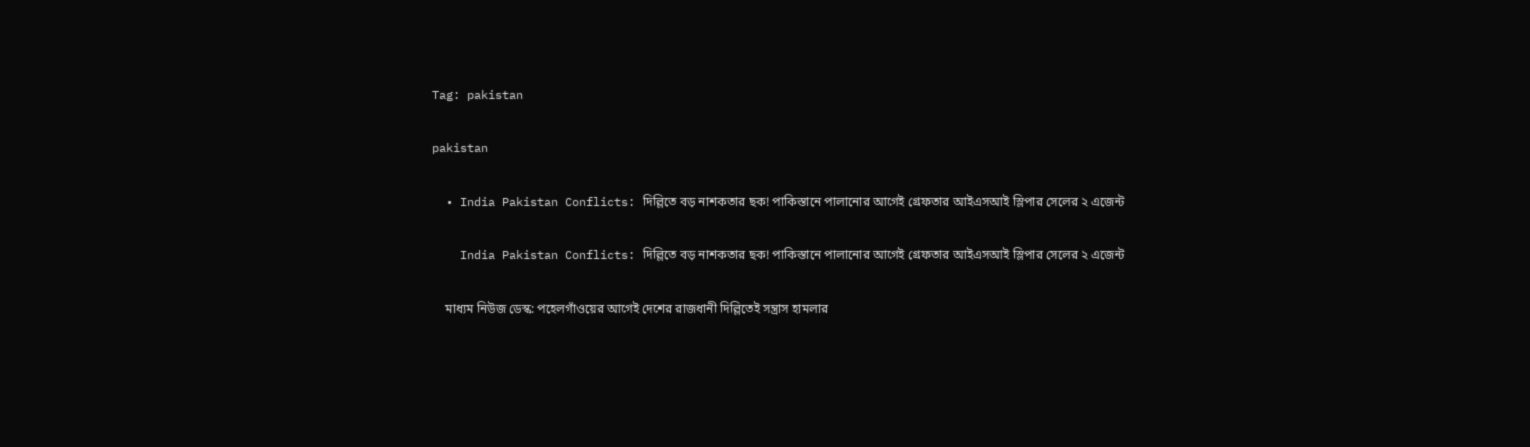Tag: pakistan

pakistan

  • India Pakistan Conflicts: দিল্লিতে বড় নাশকতার ছক! পাকিস্তানে পালানোর আগেই গ্রেফতার আইএসআই স্লিপার সেলের ২ এজেন্ট

    India Pakistan Conflicts: দিল্লিতে বড় নাশকতার ছক! পাকিস্তানে পালানোর আগেই গ্রেফতার আইএসআই স্লিপার সেলের ২ এজেন্ট

    মাধ্যম নিউজ ডেস্ক: পহেলগাঁওয়ের আগেই দেশের রাজধানী দিল্লিতেই সন্ত্রাস হামলার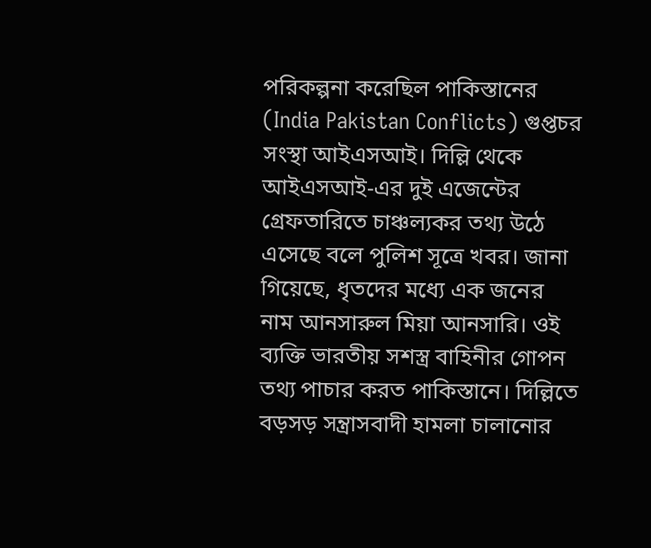পরিকল্পনা করেছিল পাকিস্তানের (India Pakistan Conflicts) গুপ্তচর সংস্থা আইএসআই। দিল্লি থেকে আইএসআই-এর দুই এজেন্টের গ্রেফতারিতে চাঞ্চল্যকর তথ্য উঠে এসেছে বলে পুলিশ সূত্রে খবর। জানা গিয়েছে, ধৃতদের মধ্যে এক জনের নাম আনসারুল মিয়া আনসারি। ওই ব্যক্তি ভারতীয় সশস্ত্র বাহিনীর গোপন তথ্য পাচার করত পাকিস্তানে। দিল্লিতে বড়সড় সন্ত্রাসবাদী হামলা চালানোর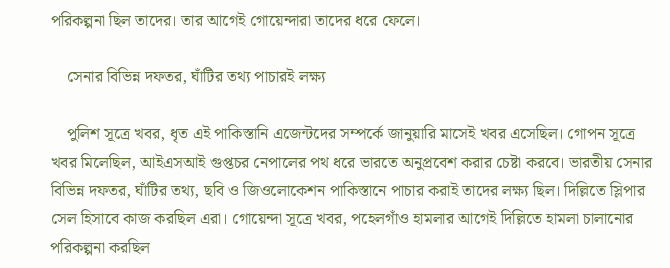পরিকল্পনা ছিল তাদের। তার আগেই গোয়েন্দারা তাদের ধরে ফেলে।

    সেনার বিভিন্ন দফতর, ঘাঁটির তথ্য পাচারই লক্ষ্য

    পুলিশ সূত্রে খবর, ধৃত এই পাকিস্তানি এজেন্টদের সম্পর্কে জানুয়ারি মাসেই খবর এসেছিল। গোপন সূত্রে খবর মিলেছিল, আইএসআই গুপ্তচর নেপালের পথ ধরে ভারতে অনুপ্রবেশ করার চেষ্টা করবে। ভারতীয় সেনার বিভিন্ন দফতর, ঘাঁটির তথ্য, ছবি ও জিওলোকেশন পাকিস্তানে পাচার করাই তাদের লক্ষ্য ছিল। দিল্লিতে স্লিপার সেল হিসাবে কাজ করছিল এরা। গোয়েন্দা সূত্রে খবর, পহেলগাঁও হামলার আগেই দিল্লিতে হামলা চালানোর পরিকল্পনা করছিল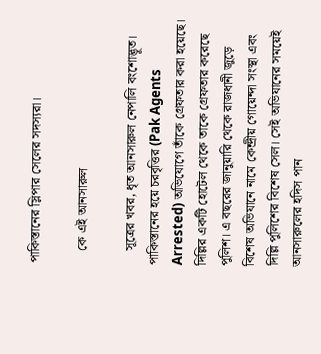পাকিস্তানের স্লিপার সেলের সদস্যরা।

    কে এই আনসারুল

    সূত্রের খবর, ধৃত আনসারুল নেপালি বংশোদ্ভূত। পাকিস্তানের হয়ে চরবৃত্তির (Pak Agents Arrested) অভিযোগে তাঁকে গ্রেফতার করা হয়েছে। দিল্লির একটি হোটেল থেকে তাকে গ্রেফতার করেছে পুলিশ। এ বছরের জানুয়ারি থেকে রাজধানী জুড়ে বিশেষ অভিযানে নামে কেন্দ্রীয় গোয়েন্দা সংস্থা এবং দিল্লি পুলিশের বিশেষ সেল। সেই অভিযানের সময়েই আনসারুলের হদিস পান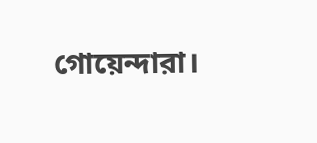গোয়েন্দারা।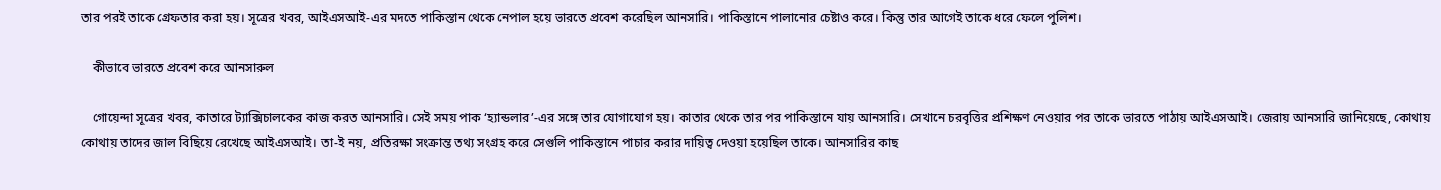তার পরই তাকে গ্রেফতার করা হয়। সূত্রের খবর, আইএসআই-এর মদতে পাকিস্তান থেকে নেপাল হয়ে ভারতে প্রবেশ করেছিল আনসারি। পাকিস্তানে পালানোর চেষ্টাও করে। কিন্তু তার আগেই তাকে ধরে ফেলে পুলিশ।

    কীভাবে ভারতে প্রবেশ করে আনসারুল

    গোয়েন্দা সূত্রের খবর, কাতারে ট্যাক্সিচালকের কাজ করত আনসারি। সেই সময় পাক ‘হ্যান্ডলার’-এর সঙ্গে তার যোগাযোগ হয়। কাতার থেকে তার পর পাকিস্তানে যায় আনসারি। সেখানে চরবৃত্তির প্রশিক্ষণ নেওয়ার পর তাকে ভারতে পাঠায় আইএসআই। জেরায় আনসারি জানিয়েছে, কোথায় কোথায় তাদের জাল বিছিয়ে রেখেছে আইএসআই। তা-ই নয়, প্রতিরক্ষা সংক্রান্ত তথ্য সংগ্রহ করে সেগুলি পাকিস্তানে পাচার করার দায়িত্ব দেওয়া হয়েছিল তাকে। আনসারির কাছ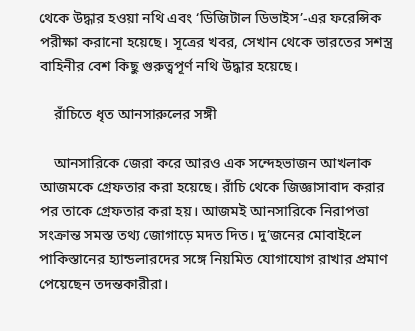থেকে উদ্ধার হওয়া নথি এবং ‘ডিজিটাল ডিভাইস’-এর ফরেন্সিক পরীক্ষা করানো হয়েছে। সূত্রের খবর, সেখান থেকে ভারতের সশস্ত্র বাহিনীর বেশ কিছু গুরুত্বপূর্ণ নথি উদ্ধার হয়েছে।

    রাঁচিতে ধৃত আনসারুলের সঙ্গী

    আনসারিকে জেরা করে আরও এক সন্দেহভাজন আখলাক আজমকে গ্রেফতার করা হয়েছে। রাঁচি থেকে জিজ্ঞাসাবাদ করার পর তাকে গ্রেফতার করা হয়। আজমই আনসারিকে নিরাপত্তা সংক্রান্ত সমস্ত তথ্য জোগাড়ে মদত দিত। দু’জনের মোবাইলে পাকিস্তানের হ্যান্ডলারদের সঙ্গে নিয়মিত যোগাযোগ রাখার প্রমাণ পেয়েছেন তদন্তকারীরা।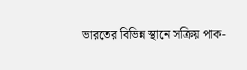ভারতের বিভিন্ন স্থানে সক্রিয় পাক-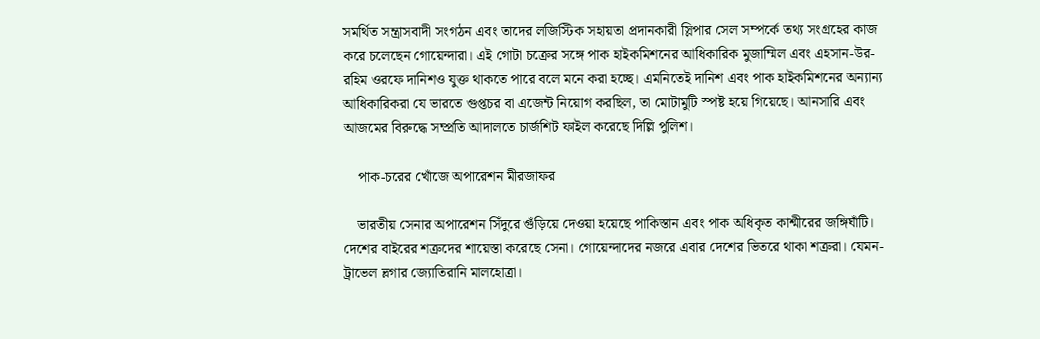সমর্থিত সন্ত্রাসবাদী সংগঠন এবং তাদের লজিস্টিক সহায়তা প্রদানকারী স্লিপার সেল সম্পর্কে তথ্য সংগ্রহের কাজ করে চলেছেন গোয়েন্দারা। এই গোটা চক্রের সঙ্গে পাক হাইকমিশনের আধিকারিক মুজাম্মিল এবং এহসান-উর-রহিম ওরফে দানিশও যুক্ত থাকতে পারে বলে মনে করা হচ্ছে। এমনিতেই দানিশ এবং পাক হাইকমিশনের অন্যান্য আধিকারিকরা যে ভারতে গুপ্তচর বা এজেন্ট নিয়োগ করছিল, তা মোটামুটি স্পষ্ট হয়ে গিয়েছে। আনসারি এবং আজমের বিরুদ্ধে সম্প্রতি আদালতে চার্জশিট ফাইল করেছে দিল্লি পুলিশ।

    পাক-চরের খোঁজে অপারেশন মীরজাফর

    ভারতীয় সেনার অপারেশন সিঁদুরে গুঁড়িয়ে দেওয়া হয়েছে পাকিস্তান এবং পাক অধিকৃত কাশ্মীরের জঙ্গিঘাঁটি। দেশের বাইরের শত্রুদের শায়েস্তা করেছে সেনা। গোয়েন্দাদের নজরে এবার দেশের ভিতরে থাকা শত্রুরা। যেমন- ট্রাভেল ভ্লগার জ্যোতিরানি মালহোত্রা।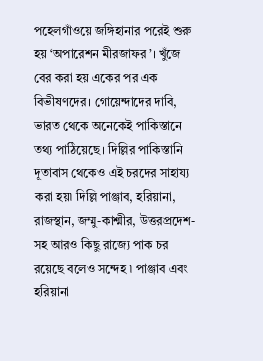পহেলগাঁওয়ে জঙ্গিহানার পরেই শুরু হয় ‘অপারেশন মীরজাফর’। খুঁজে বের করা হয় একের পর এক বিভীষণদের। গোয়েন্দাদের দাবি, ভারত থেকে অনেকেই পাকিস্তানে তথ্য পাঠিয়েছে। দিল্লির পাকিস্তানি দূতাবাস থেকেও এই চরদের সাহায্য করা হয়৷ দিল্লি পাঞ্জাব, হরিয়ানা, রাজস্থান, জম্মু-কাশ্মীর, উত্তরপ্রদেশ-সহ আরও কিছু রাজ্যে পাক চর রয়েছে বলেও সন্দেহ ৷ পাঞ্জাব এবং হরিয়ানা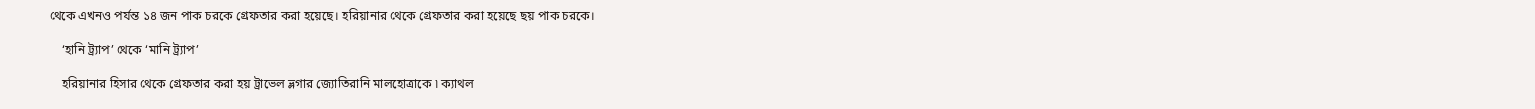থেকে এখনও পর্যন্ত ১৪ জন পাক চরকে গ্রেফতার করা হয়েছে। হরিয়ানার থেকে গ্রেফতার করা হয়েছে ছয় পাক চরকে।

    ‘হানি ট্র্যাপ’ থেকে ‘মানি ট্র্যাপ’

    হরিয়ানার হিসার থেকে গ্রেফতার করা হয় ট্রাভেল ভ্লগার জ্যোতিরানি মালহোত্রাকে ৷ ক্যাথল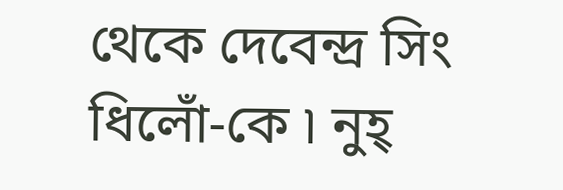থেকে দেবেন্দ্র সিং ধিলোঁ-কে ৷ নুহ্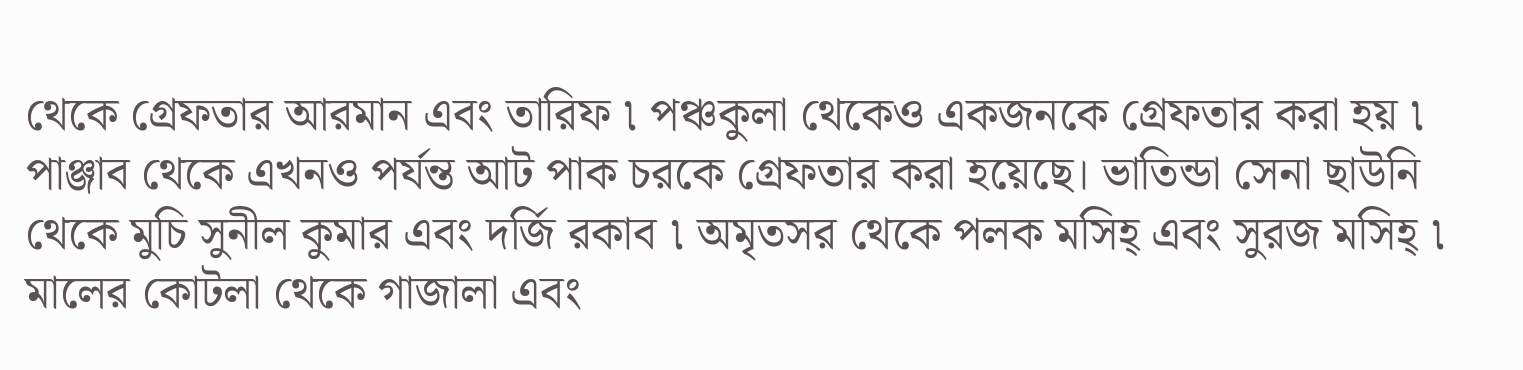থেকে গ্রেফতার আরমান এবং তারিফ ৷ পঞ্চকুলা থেকেও একজনকে গ্রেফতার করা হয় ৷ পাঞ্জাব থেকে এখনও পর্যন্ত আট পাক চরকে গ্রেফতার করা হয়েছে। ভাতিন্ডা সেনা ছাউনি থেকে মুচি সুনীল কুমার এবং দর্জি রকাব ৷ অমৃতসর থেকে পলক মসিহ্ এবং সুরজ মসিহ্ ৷ মালের কোটলা থেকে গাজালা এবং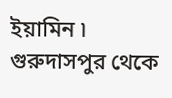ইয়ামিন ৷ গুরুদাসপুর থেকে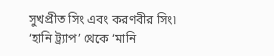সুখপ্রীত সিং এবং করণবীর সিং৷ ‘হানি ট্র্যাপ’ থেকে ‘মানি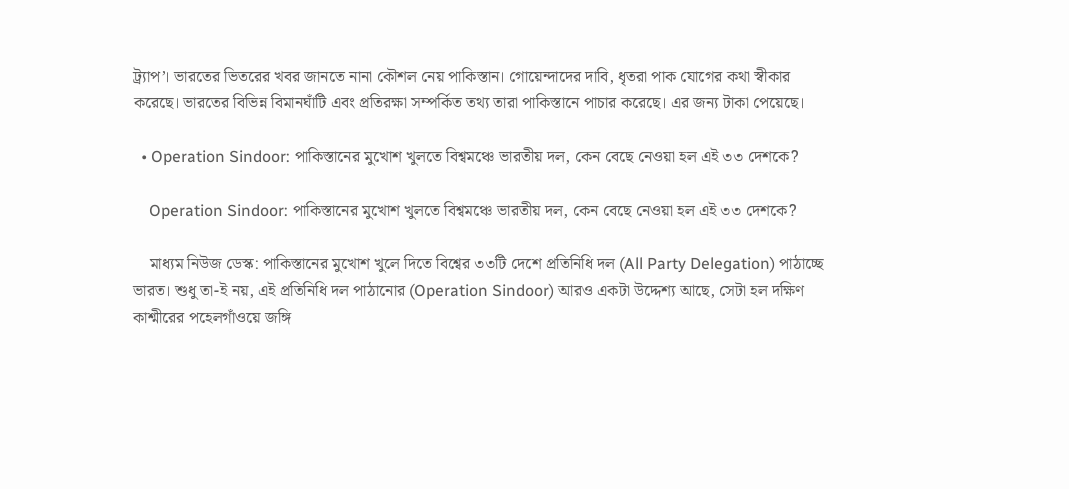ট্র্যাপ’। ভারতের ভিতরের খবর জানতে নানা কৌশল নেয় পাকিস্তান। গোয়েন্দাদের দাবি, ধৃতরা পাক যোগের কথা স্বীকার করেছে। ভারতের বিভিন্ন বিমানঘাঁটি এবং প্রতিরক্ষা সম্পর্কিত তথ্য তারা পাকিস্তানে পাচার করেছে। এর জন্য টাকা পেয়েছে।

  • Operation Sindoor: পাকিস্তানের মুখোশ খুলতে বিশ্বমঞ্চে ভারতীয় দল, কেন বেছে নেওয়া হল এই ৩৩ দেশকে?

    Operation Sindoor: পাকিস্তানের মুখোশ খুলতে বিশ্বমঞ্চে ভারতীয় দল, কেন বেছে নেওয়া হল এই ৩৩ দেশকে?

    মাধ্যম নিউজ ডেস্ক: পাকিস্তানের মুখোশ খুলে দিতে বিশ্বের ৩৩টি দেশে প্রতিনিধি দল (All Party Delegation) পাঠাচ্ছে ভারত। শুধু তা-ই নয়, এই প্রতিনিধি দল পাঠানোর (Operation Sindoor) আরও একটা উদ্দেশ্য আছে, সেটা হল দক্ষিণ কাশ্মীরের পহেলগাঁওয়ে জঙ্গি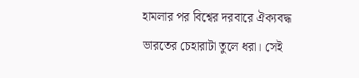হামলার পর বিশ্বের দরবারে ঐক্যবদ্ধ ভারতের চেহারাটা তুলে ধরা। সেই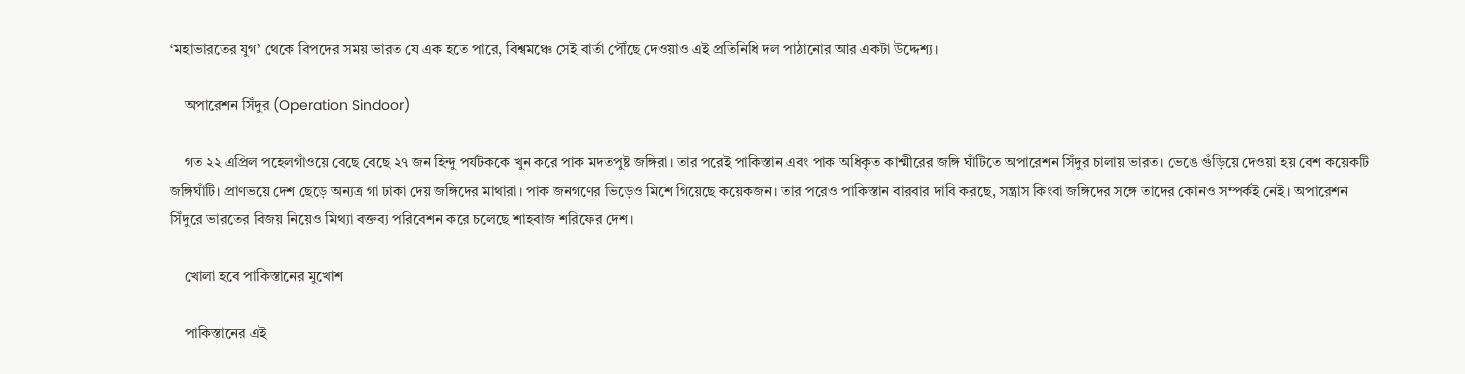‘মহাভারতের যুগ’ থেকে বিপদের সময় ভারত যে এক হতে পারে, বিশ্বমঞ্চে সেই বার্তা পৌঁছে দেওয়াও এই প্রতিনিধি দল পাঠানোর আর একটা উদ্দেশ্য।

    অপারেশন সিঁদুর (Operation Sindoor)

    গত ২২ এপ্রিল পহেলগাঁওয়ে বেছে বেছে ২৭ জন হিন্দু পর্যটককে খুন করে পাক মদতপুষ্ট জঙ্গিরা। তার পরেই পাকিস্তান এবং পাক অধিকৃত কাশ্মীরের জঙ্গি ঘাঁটিতে অপারেশন সিঁদুর চালায় ভারত। ভেঙে গুঁড়িয়ে দেওয়া হয় বেশ কয়েকটি জঙ্গিঘাঁটি। প্রাণভয়ে দেশ ছেড়ে অন্যত্র গা ঢাকা দেয় জঙ্গিদের মাথারা। পাক জনগণের ভিড়েও মিশে গিয়েছে কয়েকজন। তার পরেও পাকিস্তান বারবার দাবি করছে, সন্ত্রাস কিংবা জঙ্গিদের সঙ্গে তাদের কোনও সম্পর্কই নেই। অপারেশন সিঁদুরে ভারতের বিজয় নিয়েও মিথ্যা বক্তব্য পরিবেশন করে চলেছে শাহবাজ শরিফের দেশ।

    খোলা হবে পাকিস্তানের মুখোশ

    পাকিস্তানের এই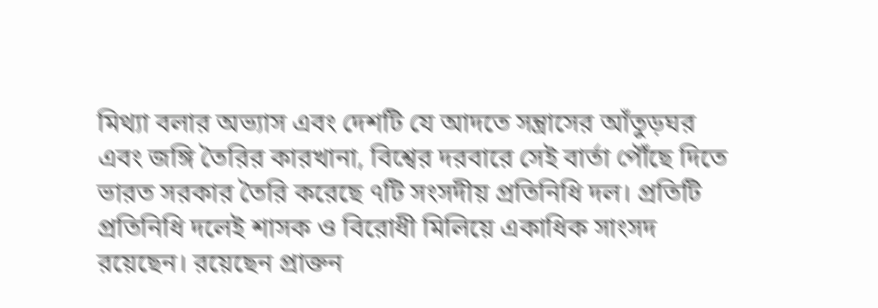মিথ্যা বলার অভ্যাস এবং দেশটি যে আদতে সন্ত্রাসের আঁতুড়ঘর এবং জঙ্গি তৈরির কারখানা, বিশ্বের দরবারে সেই বার্তা পৌঁছে দিতে ভারত সরকার তৈরি করেছে ৭টি সংসদীয় প্রতিনিধি দল। প্রতিটি প্রতিনিধি দলেই শাসক ও বিরোধী মিলিয়ে একাধিক সাংসদ রয়েছেন। রয়েছেন প্রাক্তন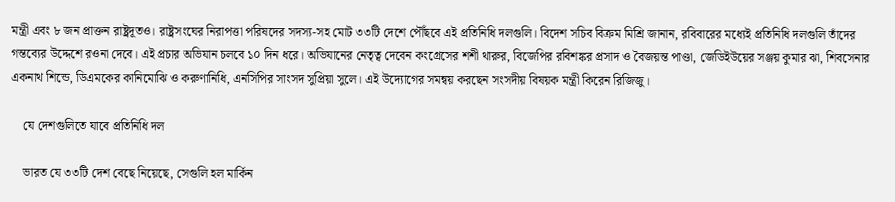মন্ত্রী এবং ৮ জন প্রাক্তন রাষ্ট্রদূতও। রাষ্ট্রসংঘের নিরাপত্তা পরিষদের সদস্য-সহ মোট ৩৩টি দেশে পৌঁছবে এই প্রতিনিধি দলগুলি। বিদেশ সচিব বিক্রম মিশ্রি জানান, রবিবারের মধ্যেই প্রতিনিধি দলগুলি তাঁদের গন্তব্যের উদ্দেশে রওনা দেবে। এই প্রচার অভিযান চলবে ১০ দিন ধরে। অভিযানের নেতৃত্ব দেবেন কংগ্রেসের শশী থারুর, বিজেপির রবিশঙ্কর প্রসাদ ও বৈজয়ন্ত পাণ্ডা, জেডিইউয়ের সঞ্জয় কুমার ঝা, শিবসেনার একনাথ শিন্ডে, ডিএমকের কানিমোঝি ও করুণানিধি, এনসিপির সাংসদ সুপ্রিয়া সুলে। এই উদ্যোগের সমন্বয় করছেন সংসদীয় বিষয়ক মন্ত্রী কিরেন রিজিজু।

    যে দেশগুলিতে যাবে প্রতিনিধি দল

    ভারত যে ৩৩টি দেশ বেছে নিয়েছে, সেগুলি হল মার্কিন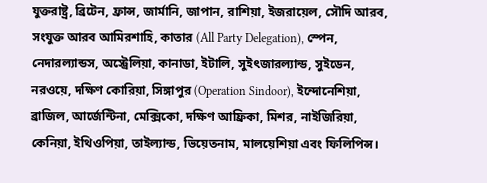যুক্তরাষ্ট্র, ব্রিটেন, ফ্রান্স, জার্মানি, জাপান, রাশিয়া, ইজরায়েল, সৌদি আরব, সংযুক্ত আরব আমিরশাহি, কাতার (All Party Delegation), স্পেন, নেদারল্যান্ডস, অস্ট্রেলিয়া, কানাডা, ইটালি, সুইৎজারল্যান্ড, সুইডেন, নরওয়ে, দক্ষিণ কোরিয়া, সিঙ্গাপুর (Operation Sindoor), ইন্দোনেশিয়া, ব্রাজিল, আর্জেন্টিনা, মেক্সিকো, দক্ষিণ আফ্রিকা, মিশর, নাইজিরিয়া, কেনিয়া, ইথিওপিয়া, তাইল্যান্ড, ভিয়েতনাম, মালয়েশিয়া এবং ফিলিপিন্স।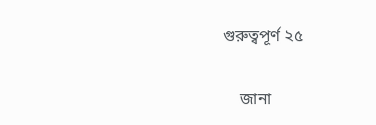গুরুত্বপূর্ণ ২৫

    জানা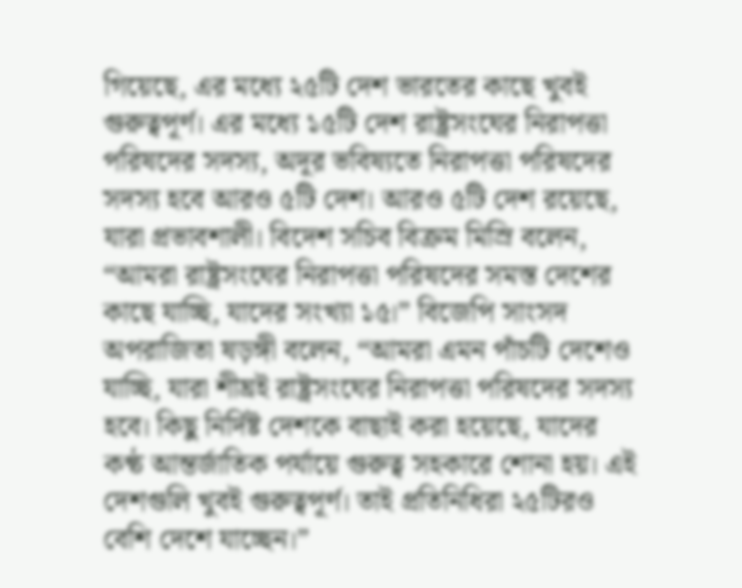গিয়েছে, এর মধ্যে ২৫টি দেশ ভারতের কাছে খুবই গুরুত্বপূর্ণ। এর মধ্যে ১৫টি দেশ রাষ্ট্রসংঘের নিরাপত্তা পরিষদের সদস্য, অদূর ভবিষ্যতে নিরাপত্তা পরিষদের সদস্য হবে আরও ৫টি দেশ। আরও ৫টি দেশ রয়েছে, যারা প্রভাবশালী। বিদেশ সচিব বিক্রম মিস্রি বলেন, “আমরা রাষ্ট্রসংঘের নিরাপত্তা পরিষদের সমস্ত দেশের কাছে যাচ্ছি, যাদের সংখ্যা ১৫।” বিজেপি সাংসদ অপরাজিতা ষড়ঙ্গী বলেন, “আমরা এমন পাঁচটি দেশেও যাচ্ছি, যারা শীঘ্রই রাষ্ট্রসংঘের নিরাপত্তা পরিষদের সদস্য হবে। কিছু নির্দিষ্ট দেশকে বাছাই করা হয়েছে, যাদের কণ্ঠ আন্তর্জাতিক পর্যায়ে গুরুত্ব সহকারে শোনা হয়। এই দেশগুলি খুবই গুরুত্বপূর্ণ। তাই প্রতিনিধিরা ২৫টিরও বেশি দেশে যাচ্ছেন।”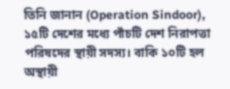তিনি জানান (Operation Sindoor), ১৫টি দেশের মধ্যে পাঁচটি দেশ নিরাপত্তা পরিষদের স্থায়ী সদস্য। বাকি ১০টি হল অস্থায়ী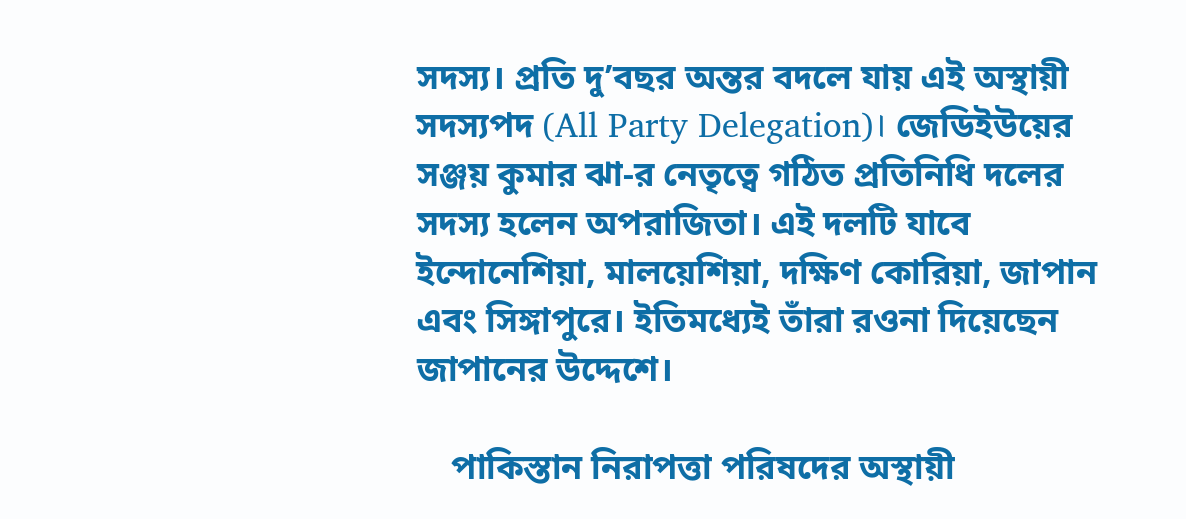সদস্য। প্রতি দু’বছর অন্তর বদলে যায় এই অস্থায়ী সদস্যপদ (All Party Delegation)। জেডিইউয়ের সঞ্জয় কুমার ঝা-র নেতৃত্বে গঠিত প্রতিনিধি দলের সদস্য হলেন অপরাজিতা। এই দলটি যাবে ইন্দোনেশিয়া, মালয়েশিয়া, দক্ষিণ কোরিয়া, জাপান এবং সিঙ্গাপুরে। ইতিমধ্যেই তাঁরা রওনা দিয়েছেন জাপানের উদ্দেশে।

    পাকিস্তান নিরাপত্তা পরিষদের অস্থায়ী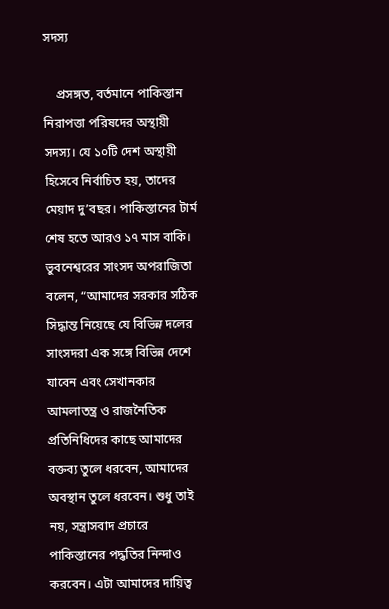সদস্য

    প্রসঙ্গত, বর্তমানে পাকিস্তান নিরাপত্তা পরিষদের অস্থায়ী সদস্য। যে ১০টি দেশ অস্থায়ী হিসেবে নির্বাচিত হয়, তাদের মেয়াদ দু’বছর। পাকিস্তানের টার্ম শেষ হতে আরও ১৭ মাস বাকি। ভুবনেশ্বরের সাংসদ অপরাজিতা বলেন, “আমাদের সরকার সঠিক সিদ্ধান্ত নিয়েছে যে বিভিন্ন দলের সাংসদরা এক সঙ্গে বিভিন্ন দেশে যাবেন এবং সেখানকার আমলাতন্ত্র ও রাজনৈতিক প্রতিনিধিদের কাছে আমাদের বক্তব্য তুলে ধরবেন, আমাদের অবস্থান তুলে ধরবেন। শুধু তাই নয়, সন্ত্রাসবাদ প্রচারে পাকিস্তানের পদ্ধতির নিন্দাও করবেন। এটা আমাদের দায়িত্ব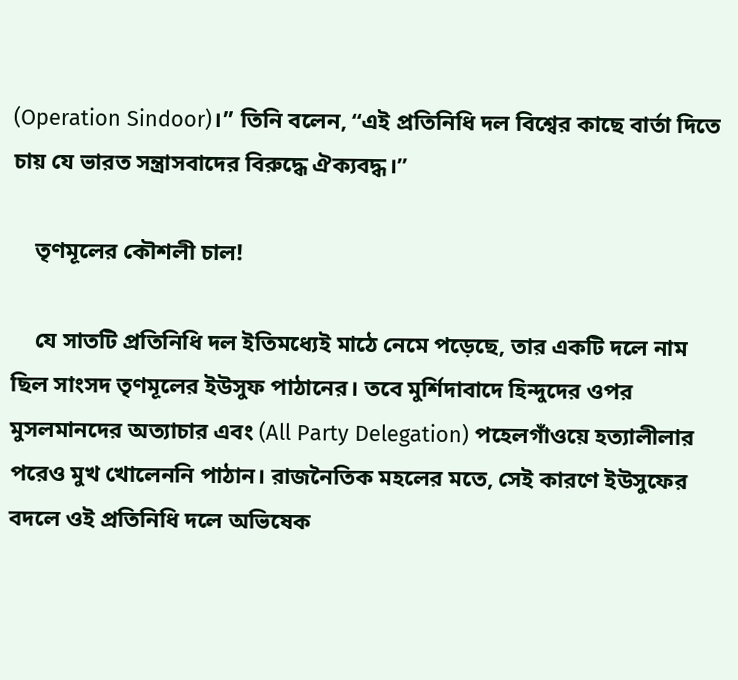(Operation Sindoor)।” তিনি বলেন, “এই প্রতিনিধি দল বিশ্বের কাছে বার্তা দিতে চায় যে ভারত সন্ত্রাসবাদের বিরুদ্ধে ঐক্যবদ্ধ।”

    তৃণমূলের কৌশলী চাল!

    যে সাতটি প্রতিনিধি দল ইতিমধ্যেই মাঠে নেমে পড়েছে, তার একটি দলে নাম ছিল সাংসদ তৃণমূলের ইউসুফ পাঠানের। তবে মুর্শিদাবাদে হিন্দুদের ওপর মুসলমানদের অত্যাচার এবং (All Party Delegation) পহেলগাঁওয়ে হত্যালীলার পরেও মুখ খোলেননি পাঠান। রাজনৈতিক মহলের মতে, সেই কারণে ইউসুফের বদলে ওই প্রতিনিধি দলে অভিষেক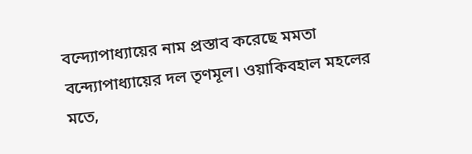বন্দ্যোপাধ্যায়ের নাম প্রস্তাব করেছে মমতা বন্দ্যোপাধ্যায়ের দল তৃণমূল। ওয়াকিবহাল মহলের মতে,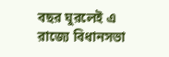বছর ঘুরলেই এ রাজ্যে বিধানসভা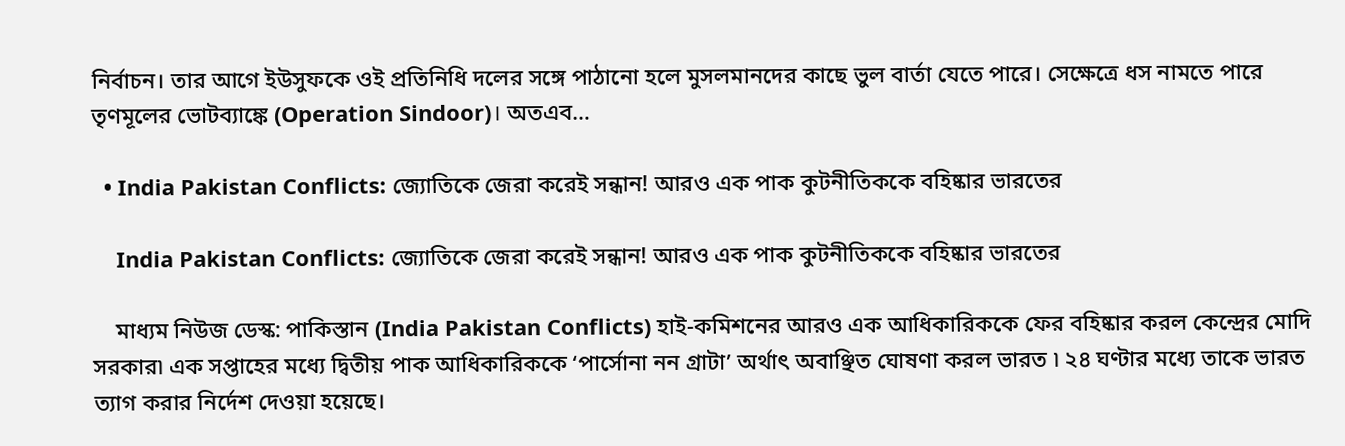নির্বাচন। তার আগে ইউসুফকে ওই প্রতিনিধি দলের সঙ্গে পাঠানো হলে মুসলমানদের কাছে ভুল বার্তা যেতে পারে। সেক্ষেত্রে ধস নামতে পারে তৃণমূলের ভোটব্যাঙ্কে (Operation Sindoor)। অতএব…

  • India Pakistan Conflicts: জ্যোতিকে জেরা করেই সন্ধান! আরও এক পাক কুটনীতিককে বহিষ্কার ভারতের

    India Pakistan Conflicts: জ্যোতিকে জেরা করেই সন্ধান! আরও এক পাক কুটনীতিককে বহিষ্কার ভারতের

    মাধ্যম নিউজ ডেস্ক: পাকিস্তান (India Pakistan Conflicts) হাই-কমিশনের আরও এক আধিকারিককে ফের বহিষ্কার করল কেন্দ্রের মোদি সরকার৷ এক সপ্তাহের মধ্যে দ্বিতীয় পাক আধিকারিককে ‘পার্সোনা নন গ্রাটা’ অর্থাৎ অবাঞ্ছিত ঘোষণা করল ভারত ৷ ২৪ ঘণ্টার মধ্যে তাকে ভারত ত্যাগ করার নির্দেশ দেওয়া হয়েছে।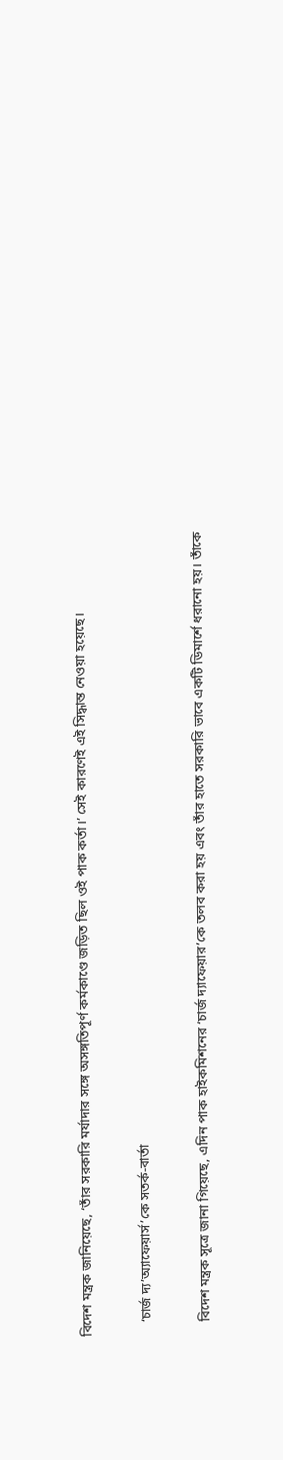বিদেশ মন্ত্রক জানিয়েছে, ‘তাঁর সরকারি মর্যাদার সঙ্গে অসঙ্গতিপূর্ণ কর্মকাণ্ডে জড়িত ছিল ওই পাক কর্তা।’ সেই কারণেই এই সিদ্ধান্ত নেওয়া হয়েছে।

    ‘চার্জ দ্য’অ্যাফেয়ার্স’কে সতর্ক-বার্তা

    বিদেশ মন্ত্রক সূত্রে জানা গিয়েছে, এদিন পাক হাইকমিশনের ‘চার্জ দ্যাফেয়ার’কে তলব করা হয় এবং তাঁর হাতে সরকারি ভাবে একটি ডিমার্শে ধরানো হয়। তাঁকে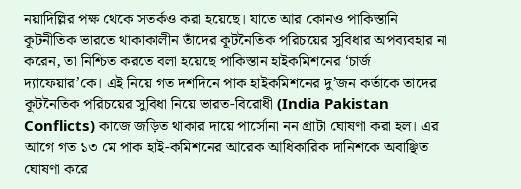নয়াদিল্লির পক্ষ থেকে সতর্কও করা হয়েছে। যাতে আর কোনও পাকিস্তানি কূটনীতিক ভারতে থাকাকালীন তাঁদের কূটনৈতিক পরিচয়ের সুবিধার অপব্যবহার না করেন, তা নিশ্চিত করতে বলা হয়েছে পাকিস্তান হাইকমিশনের ‘চার্জ দ্যাফেয়ার’কে। এই নিয়ে গত দশদিনে পাক হাইকমিশনের দু’জন কর্তাকে তাদের কূটনৈতিক পরিচয়ের সুবিধা নিয়ে ভারত-বিরোধী (India Pakistan Conflicts) কাজে জড়িত থাকার দায়ে পার্সোনা নন গ্রাটা ঘোষণা করা হল। এর আগে গত ১৩ মে পাক হাই-কমিশনের আরেক আধিকারিক দানিশকে অবাঞ্ছিত ঘোষণা করে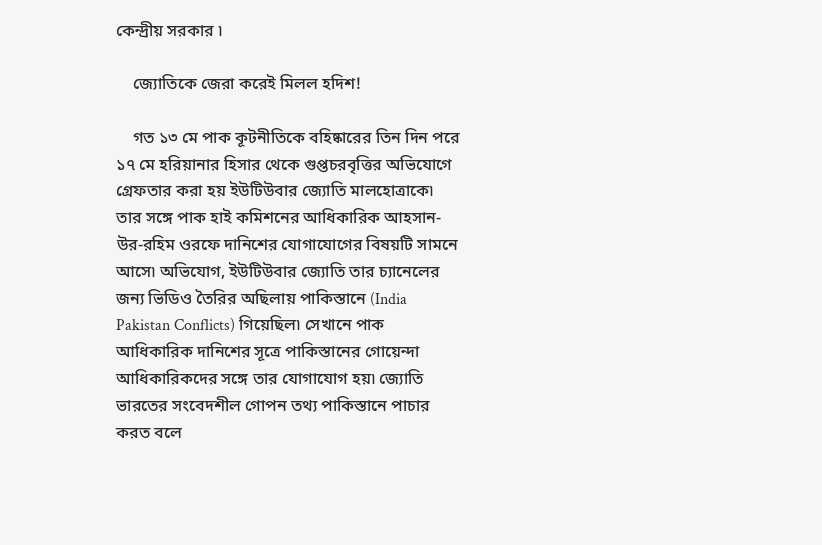কেন্দ্রীয় সরকার ৷

    জ্যোতিকে জেরা করেই মিলল হদিশ!

    গত ১৩ মে পাক কূটনীতিকে বহিষ্কারের তিন দিন পরে ১৭ মে হরিয়ানার হিসার থেকে গুপ্তচরবৃত্তির অভিযোগে গ্রেফতার করা হয় ইউটিউবার জ্যোতি মালহোত্রাকে৷ তার সঙ্গে পাক হাই কমিশনের আধিকারিক আহসান-উর-রহিম ওরফে দানিশের যোগাযোগের বিষয়টি সামনে আসে৷ অভিযোগ, ইউটিউবার জ্যোতি তার চ্যানেলের জন্য ভিডিও তৈরির অছিলায় পাকিস্তানে (India Pakistan Conflicts) গিয়েছিল৷ সেখানে পাক আধিকারিক দানিশের সূত্রে পাকিস্তানের গোয়েন্দা আধিকারিকদের সঙ্গে তার যোগাযোগ হয়৷ জ্যোতি ভারতের সংবেদশীল গোপন তথ্য পাকিস্তানে পাচার করত বলে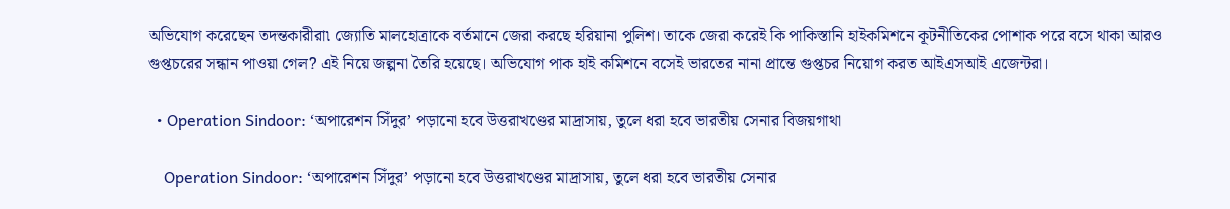অভিযোগ করেছেন তদন্তকারীরা৷ জ্যোতি মালহোত্রাকে বর্তমানে জেরা করছে হরিয়ানা পুলিশ। তাকে জেরা করেই কি পাকিস্তানি হাইকমিশনে কূটনীতিকের পোশাক পরে বসে থাকা আরও গুপ্তচরের সন্ধান পাওয়া গেল? এই নিয়ে জল্পনা তৈরি হয়েছে। অভিযোগ পাক হাই কমিশনে বসেই ভারতের নানা প্রান্তে গুপ্তচর নিয়োগ করত আইএসআই এজেন্টরা।

  • Operation Sindoor: ‘অপারেশন সিঁদুর’ পড়ানো হবে উত্তরাখণ্ডের মাদ্রাসায়, তুলে ধরা হবে ভারতীয় সেনার বিজয়গাথা

    Operation Sindoor: ‘অপারেশন সিঁদুর’ পড়ানো হবে উত্তরাখণ্ডের মাদ্রাসায়, তুলে ধরা হবে ভারতীয় সেনার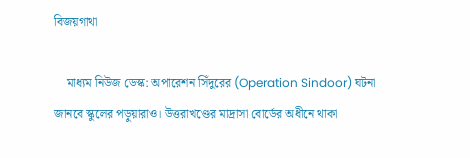বিজয়গাথা

    মাধ্যম নিউজ ডেস্ক: অপারেশন সিঁদুরের (Operation Sindoor) ঘটনা জানবে স্কুলের পড়ুয়ারাও। উত্তরাখণ্ডের মাদ্রাসা বোর্ডের অধীনে থাকা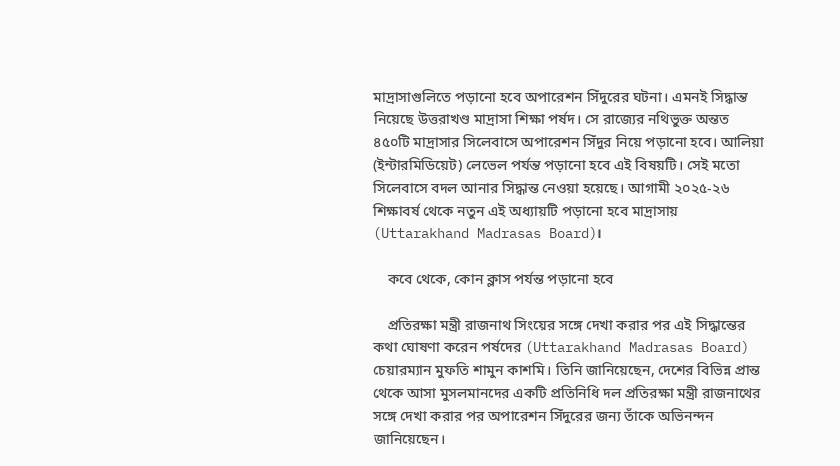মাদ্রাসাগুলিতে পড়ানো হবে অপারেশন সিঁদুরের ঘটনা। এমনই সিদ্ধান্ত নিয়েছে উত্তরাখণ্ড মাদ্রাসা শিক্ষা পর্ষদ। সে রাজ্যের নথিভুক্ত অন্তত ৪৫০টি মাদ্রাসার সিলেবাসে অপারেশন সিঁদুর নিয়ে পড়ানো হবে। আলিয়া (ইন্টারমিডিয়েট) লেভেল পর্যন্ত পড়ানো হবে এই বিষয়টি। সেই মতো সিলেবাসে বদল আনার সিদ্ধান্ত নেওয়া হয়েছে। আগামী ২০২৫-২৬ শিক্ষাবর্ষ থেকে নতুন এই অধ্যায়টি পড়ানো হবে মাদ্রাসায় (Uttarakhand Madrasas Board)।

    কবে থেকে, কোন ক্লাস পর্যন্ত পড়ানো হবে

    প্রতিরক্ষা মন্ত্রী রাজনাথ সিংয়ের সঙ্গে দেখা করার পর এই সিদ্ধান্তের কথা ঘোষণা করেন পর্ষদের (Uttarakhand Madrasas Board) চেয়ারম্যান মুফতি শামুন কাশমি। তিনি জানিয়েছেন, দেশের বিভিন্ন প্রান্ত থেকে আসা মুসলমানদের একটি প্রতিনিধি দল প্রতিরক্ষা মন্ত্রী রাজনাথের সঙ্গে দেখা করার পর অপারেশন সিঁদুরের জন্য তাঁকে অভিনন্দন জানিয়েছেন।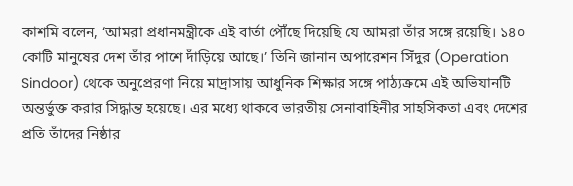কাশমি বলেন, ‘আমরা প্রধানমন্ত্রীকে এই বার্তা পৌঁছে দিয়েছি যে আমরা তাঁর সঙ্গে রয়েছি। ১৪০ কোটি মানুষের দেশ তাঁর পাশে দাঁড়িয়ে আছে।’ তিনি জানান অপারেশন সিঁদুর (Operation Sindoor) থেকে অনুপ্রেরণা নিয়ে মাদ্রাসায় আধুনিক শিক্ষার সঙ্গে পাঠ্যক্রমে এই অভিযানটি অন্তর্ভুক্ত করার সিদ্ধান্ত হয়েছে। এর মধ্যে থাকবে ভারতীয় সেনাবাহিনীর সাহসিকতা এবং দেশের প্রতি তাঁদের নিষ্ঠার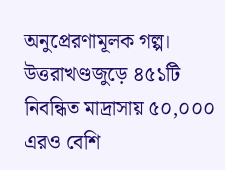অনুপ্রেরণামূলক গল্প। উত্তরাখণ্ডজুড়ে ৪৫১টি নিবন্ধিত মাদ্রাসায় ৫০,০০০ এরও বেশি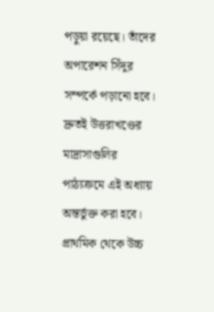পড়ুয়া রয়েছে। তাঁদের অপারেশন সিঁদুর সম্পর্কে পড়ানো হবে। দ্রুতই উত্তরাখণ্ডের মাদ্রাসাগুলির পাঠ্যক্রমে এই অধ্যায় অন্তর্ভুক্ত করা হবে। প্রাথমিক থেকে উচ্চ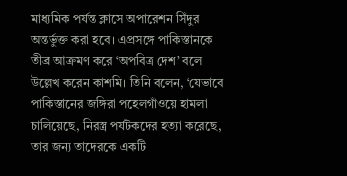মাধ্যমিক পর্যন্ত ক্লাসে অপারেশন সিঁদুর অন্তর্ভুক্ত করা হবে। এপ্রসঙ্গে পাকিস্তানকে তীব্র আক্রমণ করে ‘অপবিত্র দেশ’ বলে উল্লেখ করেন কাশমি। তিনি বলেন, ‘যেভাবে পাকিস্তানের জঙ্গিরা পহেলগাঁওয়ে হামলা চালিয়েছে, নিরস্ত্র পর্যটকদের হত্যা করেছে, তার জন্য তাদেরকে একটি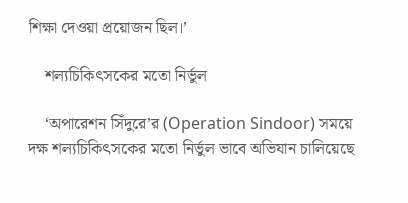শিক্ষা দেওয়া প্রয়োজন ছিল।’

    শল্যচিকিৎসকের মতো নির্ভুল

    ‘অপারেশন সিঁদুরে’র (Operation Sindoor) সময়ে দক্ষ শল্যচিকিৎসকের মতো নির্ভুল ভাবে অভিযান চালিয়েছে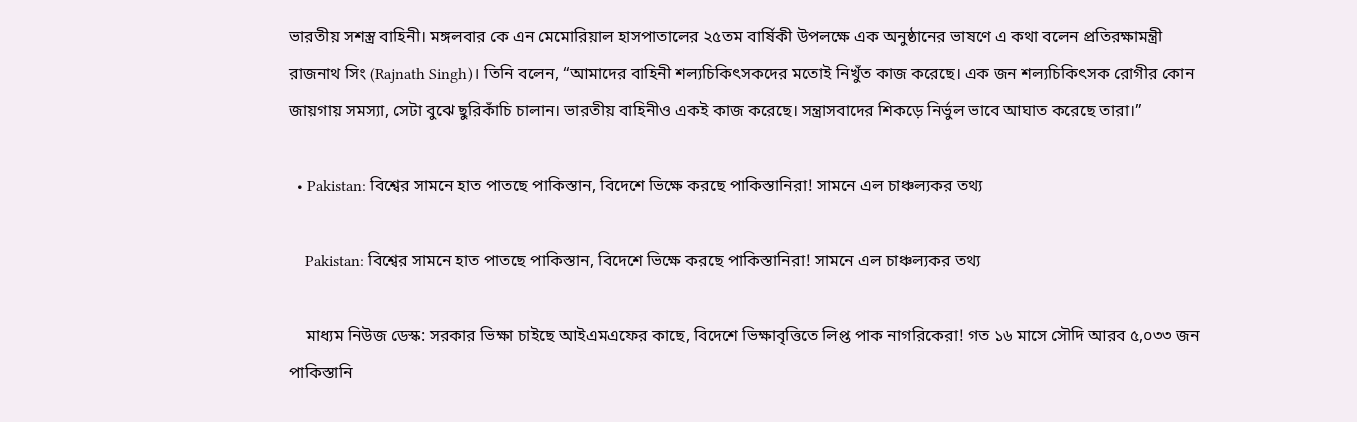ভারতীয় সশস্ত্র বাহিনী। মঙ্গলবার কে এন মেমোরিয়াল হাসপাতালের ২৫তম বার্ষিকী উপলক্ষে এক অনুষ্ঠানের ভাষণে এ কথা বলেন প্রতিরক্ষামন্ত্রী রাজনাথ সিং (Rajnath Singh)। তিনি বলেন, “আমাদের বাহিনী শল্যচিকিৎসকদের মতোই নিখুঁত কাজ করেছে। এক জন শল্যচিকিৎসক রোগীর কোন জায়গায় সমস্যা, সেটা বুঝে ছুরিকাঁচি চালান। ভারতীয় বাহিনীও একই কাজ করেছে। সন্ত্রাসবাদের শিকড়ে নির্ভুল ভাবে আঘাত করেছে তারা।”

  • Pakistan: বিশ্বের সামনে হাত পাতছে পাকিস্তান, বিদেশে ভিক্ষে করছে পাকিস্তানিরা! সামনে এল চাঞ্চল্যকর তথ্য

    Pakistan: বিশ্বের সামনে হাত পাতছে পাকিস্তান, বিদেশে ভিক্ষে করছে পাকিস্তানিরা! সামনে এল চাঞ্চল্যকর তথ্য

    মাধ্যম নিউজ ডেস্ক: সরকার ভিক্ষা চাইছে আইএমএফের কাছে, বিদেশে ভিক্ষাবৃত্তিতে লিপ্ত পাক নাগরিকেরা! গত ১৬ মাসে সৌদি আরব ৫,০৩৩ জন পাকিস্তানি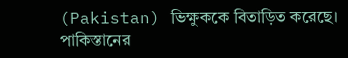(Pakistan) ভিক্ষুককে বিতাড়িত করেছে। পাকিস্তানের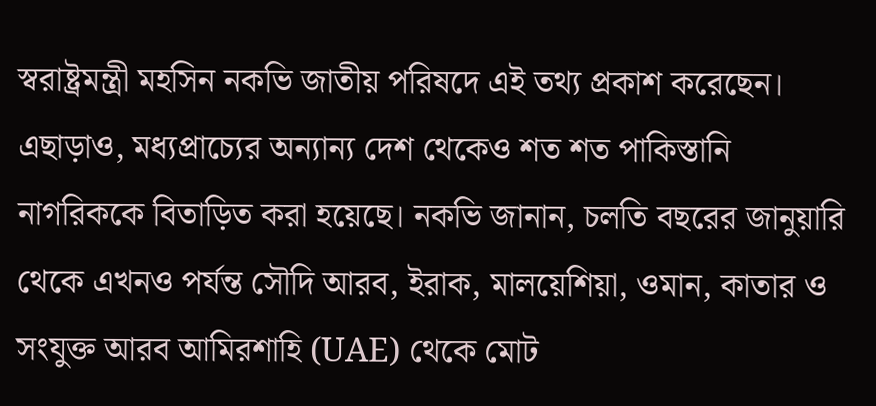স্বরাষ্ট্রমন্ত্রী মহসিন নকভি জাতীয় পরিষদে এই তথ্য প্রকাশ করেছেন। এছাড়াও, মধ্যপ্রাচ্যের অন্যান্য দেশ থেকেও শত শত পাকিস্তানি নাগরিককে বিতাড়িত করা হয়েছে। নকভি জানান, চলতি বছরের জানুয়ারি থেকে এখনও পর্যন্ত সৌদি আরব, ইরাক, মালয়েশিয়া, ওমান, কাতার ও সংযুক্ত আরব আমিরশাহি (UAE) থেকে মোট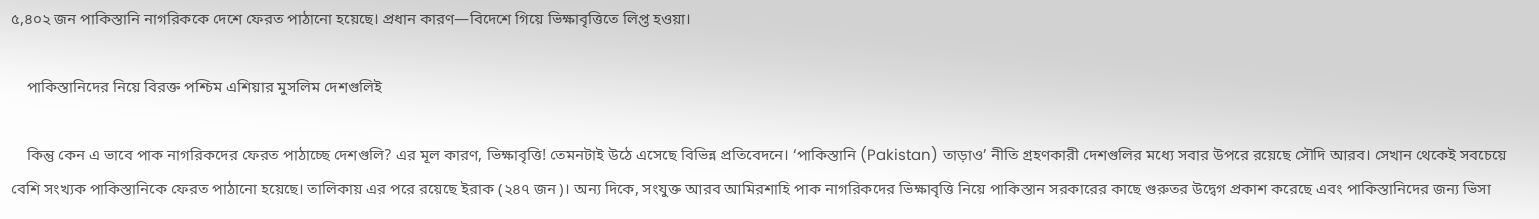৫,৪০২ জন পাকিস্তানি নাগরিককে দেশে ফেরত পাঠানো হয়েছে। প্রধান কারণ—বিদেশে গিয়ে ভিক্ষাবৃত্তিতে লিপ্ত হওয়া।

    পাকিস্তানিদের নিয়ে বিরক্ত পশ্চিম এশিয়ার মুসলিম দেশগুলিই

    কিন্তু কেন এ ভাবে পাক নাগরিকদের ফেরত পাঠাচ্ছে দেশগুলি? এর মূল কারণ, ভিক্ষাবৃত্তি! তেমনটাই উঠে এসেছে বিভিন্ন প্রতিবেদনে। ‘পাকিস্তানি (Pakistan) তাড়াও’ নীতি গ্রহণকারী দেশগুলির মধ্যে সবার উপরে রয়েছে সৌদি আরব। সেখান থেকেই সবচেয়ে বেশি সংখ্যক পাকিস্তানিকে ফেরত পাঠানো হয়েছে। তালিকায় এর পরে রয়েছে ইরাক (২৪৭ জন)। অন্য দিকে, সংযুক্ত আরব আমিরশাহি পাক নাগরিকদের ভিক্ষাবৃত্তি নিয়ে পাকিস্তান সরকারের কাছে গুরুতর উদ্বেগ প্রকাশ করেছে এবং পাকিস্তানিদের জন্য ভিসা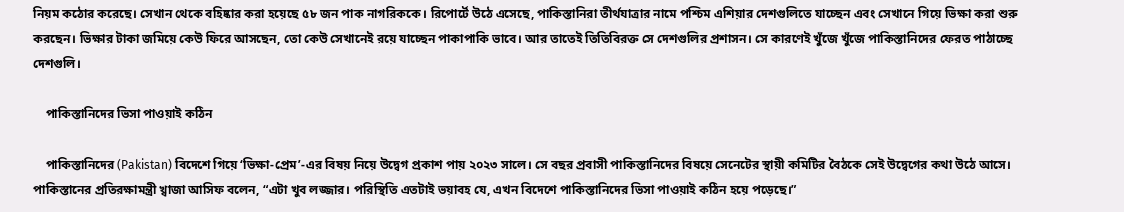নিয়ম কঠোর করেছে। সেখান থেকে বহিষ্কার করা হয়েছে ৫৮ জন পাক নাগরিককে। রিপোর্টে উঠে এসেছে, পাকিস্তানিরা তীর্থযাত্রার নামে পশ্চিম এশিয়ার দেশগুলিতে যাচ্ছেন এবং সেখানে গিয়ে ভিক্ষা করা শুরু করছেন। ভিক্ষার টাকা জমিয়ে কেউ ফিরে আসছেন, তো কেউ সেখানেই রয়ে যাচ্ছেন পাকাপাকি ভাবে। আর তাতেই তিতিবিরক্ত সে দেশগুলির প্রশাসন। সে কারণেই খুঁজে খুঁজে পাকিস্তানিদের ফেরত পাঠাচ্ছে দেশগুলি।

    পাকিস্তানিদের ভিসা পাওয়াই কঠিন

    পাকিস্তানিদের (Pakistan) বিদেশে গিয়ে ‘ভিক্ষা-প্রেম’-এর বিষয় নিয়ে উদ্বেগ প্রকাশ পায় ২০২৩ সালে। সে বছর প্রবাসী পাকিস্তানিদের বিষয়ে সেনেটের স্থায়ী কমিটির বৈঠকে সেই উদ্বেগের কথা উঠে আসে। পাকিস্তানের প্রতিরক্ষামন্ত্রী খ্বাজা আসিফ বলেন, “এটা খুব লজ্জার। পরিস্থিতি এতটাই ভয়াবহ যে, এখন বিদেশে পাকিস্তানিদের ভিসা পাওয়াই কঠিন হয়ে পড়েছে।”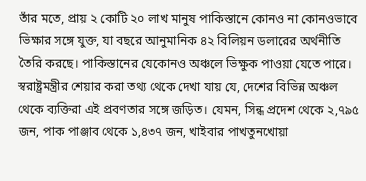তাঁর মতে, প্রায় ২ কোটি ২০ লাখ মানুষ পাকিস্তানে কোনও না কোনওভাবে ভিক্ষার সঙ্গে যুক্ত, যা বছরে আনুমানিক ৪২ বিলিয়ন ডলারের অর্থনীতি তৈরি করছে। পাকিস্তানের যেকোনও অঞ্চলে ভিক্ষুক পাওয়া যেতে পারে। স্বরাষ্ট্রমন্ত্রীর শেয়ার করা তথ্য থেকে দেখা যায় যে, দেশের বিভিন্ন অঞ্চল থেকে ব্যক্তিরা এই প্রবণতার সঙ্গে জড়িত। যেমন, সিন্ধ প্রদেশ থেকে ২,৭৯৫ জন, পাক পাঞ্জাব থেকে ১,৪৩৭ জন, খাইবার পাখতুনখোয়া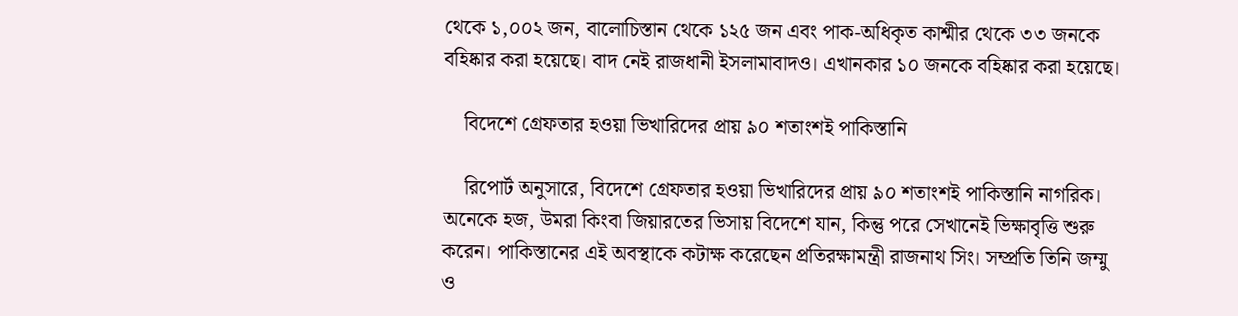থেকে ১,০০২ জন, বালোচিস্তান থেকে ১২৫ জন এবং পাক-অধিকৃত কাশ্মীর থেকে ৩৩ জনকে বহিষ্কার করা হয়েছে। বাদ নেই রাজধানী ইসলামাবাদও। এখানকার ১০ জনকে বহিষ্কার করা হয়েছে।

    বিদেশে গ্রেফতার হওয়া ভিখারিদের প্রায় ৯০ শতাংশই পাকিস্তানি

    রিপোর্ট অনুসারে, বিদেশে গ্রেফতার হওয়া ভিখারিদের প্রায় ৯০ শতাংশই পাকিস্তানি নাগরিক। অনেকে হজ, উমরা কিংবা জিয়ারতের ভিসায় বিদেশে যান, কিন্তু পরে সেখানেই ভিক্ষাবৃত্তি শুরু করেন। পাকিস্তানের এই অবস্থাকে কটাক্ষ করেছেন প্রতিরক্ষামন্ত্রী রাজনাথ সিং। সম্প্রতি তিনি জম্মু ও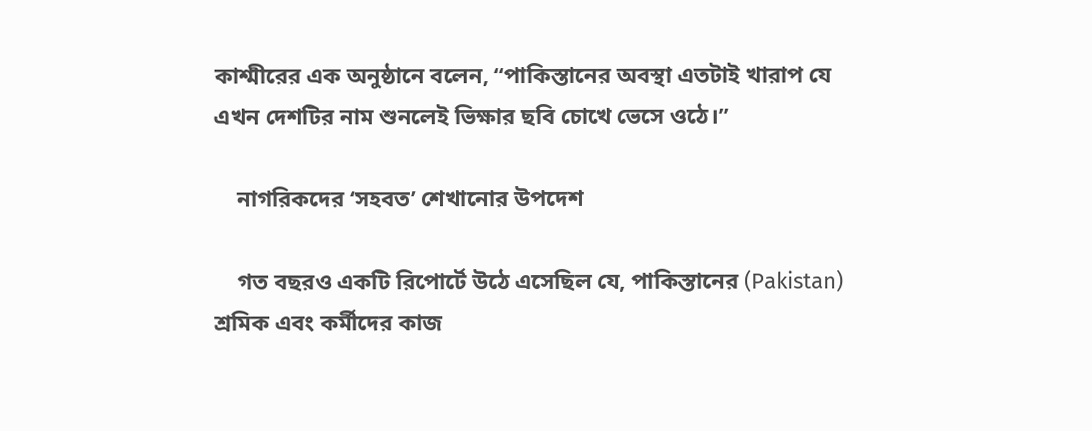কাশ্মীরের এক অনুষ্ঠানে বলেন, “পাকিস্তানের অবস্থা এতটাই খারাপ যে এখন দেশটির নাম শুনলেই ভিক্ষার ছবি চোখে ভেসে ওঠে।”

    নাগরিকদের ‘সহবত’ শেখানোর উপদেশ

    গত বছরও একটি রিপোর্টে উঠে এসেছিল যে, পাকিস্তানের (Pakistan)  শ্রমিক এবং কর্মীদের কাজ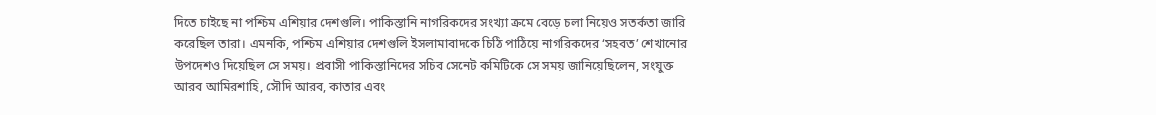দিতে চাইছে না পশ্চিম এশিয়ার দেশগুলি। পাকিস্তানি নাগরিকদের সংখ্যা ক্রমে বেড়ে চলা নিয়েও সতর্কতা জারি করেছিল তারা। এমনকি, পশ্চিম এশিয়ার দেশগুলি ইসলামাবাদকে চিঠি পাঠিয়ে নাগরিকদের ‘সহবত’ শেখানোর উপদেশও দিয়েছিল সে সময়। প্রবাসী পাকিস্তানিদের সচিব সেনেট কমিটিকে সে সময় জানিয়েছিলেন, সংযুক্ত আরব আমিরশাহি, সৌদি আরব, কাতার এবং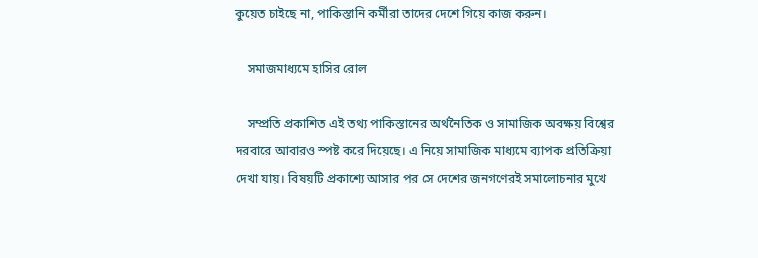কুয়েত চাইছে না, পাকিস্তানি কর্মীরা তাদের দেশে গিয়ে কাজ করুন।

    সমাজমাধ্যমে হাসির রোল

    সম্প্রতি প্রকাশিত এই তথ্য পাকিস্তানের অর্থনৈতিক ও সামাজিক অবক্ষয় বিশ্বের দরবারে আবারও স্পষ্ট করে দিয়েছে। এ নিয়ে সামাজিক মাধ্যমে ব্যাপক প্রতিক্রিয়া দেখা যায়। বিষয়টি প্রকাশ্যে আসার পর সে দেশের জনগণেরই সমালোচনার মুখে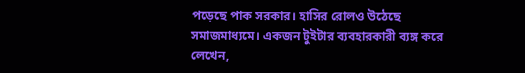পড়েছে পাক সরকার। হাসির রোলও উঠেছে সমাজমাধ্যমে। একজন টুইটার ব্যবহারকারী ব্যঙ্গ করে লেখেন,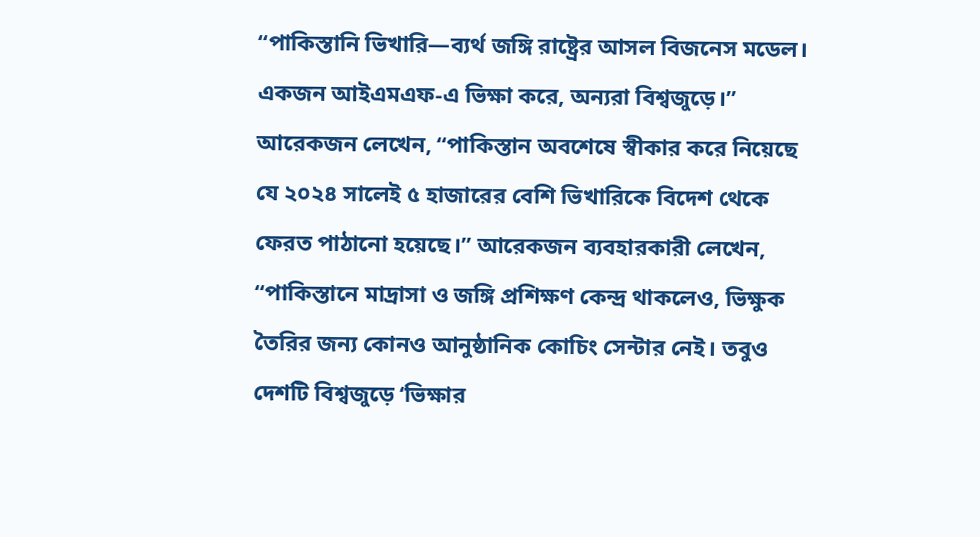“পাকিস্তানি ভিখারি—ব্যর্থ জঙ্গি রাষ্ট্রের আসল বিজনেস মডেল। একজন আইএমএফ-এ ভিক্ষা করে, অন্যরা বিশ্বজুড়ে।” আরেকজন লেখেন, “পাকিস্তান অবশেষে স্বীকার করে নিয়েছে যে ২০২৪ সালেই ৫ হাজারের বেশি ভিখারিকে বিদেশ থেকে ফেরত পাঠানো হয়েছে।” আরেকজন ব্যবহারকারী লেখেন, “পাকিস্তানে মাদ্রাসা ও জঙ্গি প্রশিক্ষণ কেন্দ্র থাকলেও, ভিক্ষুক তৈরির জন্য কোনও আনুষ্ঠানিক কোচিং সেন্টার নেই। তবুও দেশটি বিশ্বজুড়ে ‘ভিক্ষার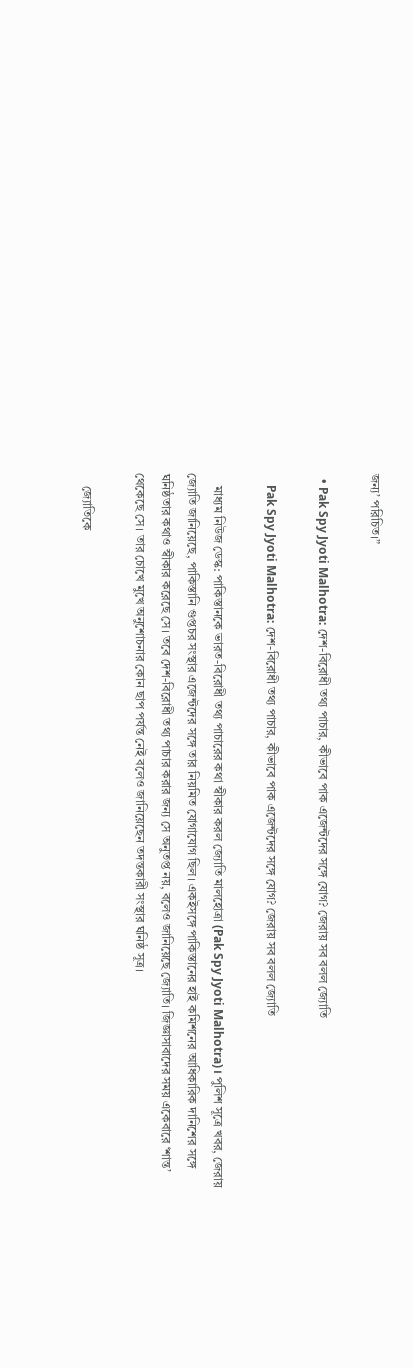জন্য’ পরিচিত।”

  • Pak Spy Jyoti Malhotra: দেশ-বিরোধী তথ্য পাচার, কীভাবে পাক এজেন্টদের সঙ্গে যোগ? জেরায় সব বলল জ্যোতি

    Pak Spy Jyoti Malhotra: দেশ-বিরোধী তথ্য পাচার, কীভাবে পাক এজেন্টদের সঙ্গে যোগ? জেরায় সব বলল জ্যোতি

    মাধ্যম নিউজ ডেস্ক: পাকিস্তানকে ভারত-বিরোধী তথ্য পাচারের কথা স্বীকার করল জ্যোতি মালহোত্রা (Pak Spy Jyoti Malhotra)। পুলিশ সূত্রে খবর, জেরায় জ্যোতি জানিয়েছে, পাকিস্তানি গুপ্তচর সংস্থার এজেন্টদের সঙ্গে তার নিয়মিত যোগাযোগ ছিল। একইসঙ্গে পাকিস্তানের হাই কমিশনের আধিকারিক দানিশের সঙ্গে ঘনিষ্ঠতার কথাও স্বীকার করেছে সে। তবে দেশ-বিরোধী তথ্য পাচার করার জন্য সে অনুতপ্ত নয়, বলেও জানিয়েছে জ্যোতি। জিজ্ঞাসাবাদের সময় একেবারে ‘শান্ত’ থেকেছে সে। তার চোখে মুখে অনুশোচনার কোন ছাপ পর্যন্ত নেই বলেও জানিয়েছেন তদন্তকারী সংস্থার ঘনিষ্ঠ সূত্র।

    জ্যোতিকে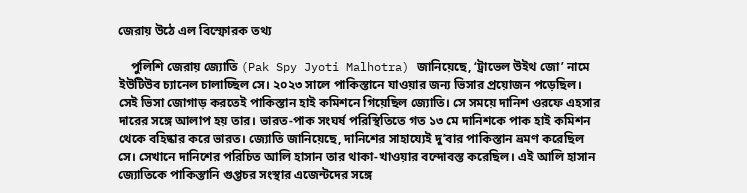জেরায় উঠে এল বিস্ফোরক তথ্য

    পুলিশি জেরায় জ্যোতি (Pak Spy Jyoti Malhotra) জানিয়েছে, ‘ট্রাভেল উইথ জো’ নামে ইউটিউব চ্যানেল চালাচ্ছিল সে। ২০২৩ সালে পাকিস্তানে যাওয়ার জন্য ভিসার প্রয়োজন পড়েছিল। সেই ভিসা জোগাড় করতেই পাকিস্তান হাই কমিশনে গিয়েছিল জ্যোতি। সে সময়ে দানিশ ওরফে এহসার দারের সঙ্গে আলাপ হয় তার। ভারত-পাক সংঘর্ষ পরিস্থিতিতে গত ১৩ মে দানিশকে পাক হাই কমিশন থেকে বহিষ্কার করে ভারত। জ্যোতি জানিয়েছে, দানিশের সাহায্যেই দু’বার পাকিস্তান ভ্রমণ করেছিল সে। সেখানে দানিশের পরিচিত আলি হাসান তার থাকা-খাওয়ার বন্দোবস্ত করেছিল। এই আলি হাসান জ্যোতিকে পাকিস্তানি গুপ্তচর সংস্থার এজেন্টদের সঙ্গে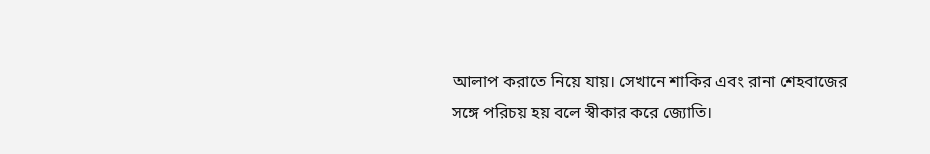আলাপ করাতে নিয়ে যায়। সেখানে শাকির এবং রানা শেহবাজের সঙ্গে পরিচয় হয় বলে স্বীকার করে জ্যোতি।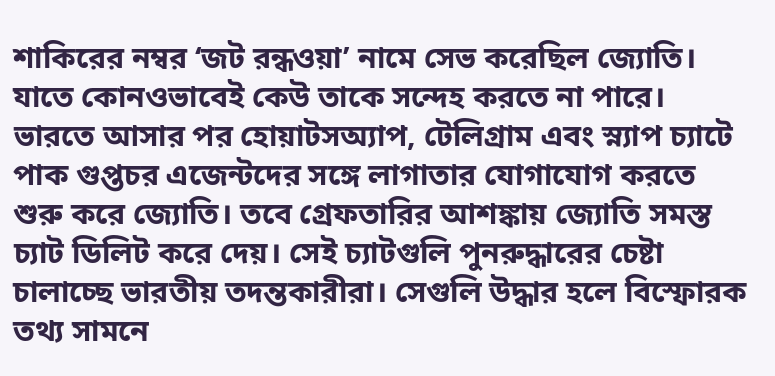শাকিরের নম্বর ‘জট রন্ধওয়া’ নামে সেভ করেছিল জ্যোতি। যাতে কোনওভাবেই কেউ তাকে সন্দেহ করতে না পারে। ভারতে আসার পর হোয়াটসঅ্যাপ, টেলিগ্রাম এবং স্ন্যাপ চ্যাটে পাক গুপ্তচর এজেন্টদের সঙ্গে লাগাতার যোগাযোগ করতে শুরু করে জ্যোতি। তবে গ্রেফতারির আশঙ্কায় জ্যোতি সমস্ত চ্যাট ডিলিট করে দেয়। সেই চ্যাটগুলি পুনরুদ্ধারের চেষ্টা চালাচ্ছে ভারতীয় তদন্তকারীরা। সেগুলি উদ্ধার হলে বিস্ফোরক তথ্য সামনে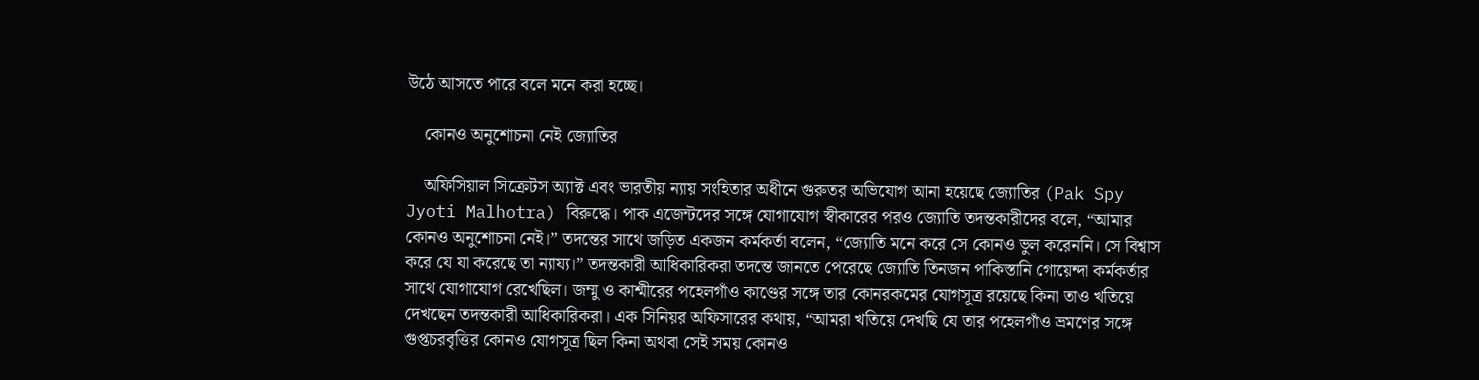উঠে আসতে পারে বলে মনে করা হচ্ছে।

    কোনও অনুশোচনা নেই জ্যোতির

    অফিসিয়াল সিক্রেটস অ্যাক্ট এবং ভারতীয় ন্যায় সংহিতার অধীনে গুরুতর অভিযোগ আনা হয়েছে জ্যোতির (Pak Spy Jyoti Malhotra) বিরুদ্ধে। পাক এজেন্টদের সঙ্গে যোগাযোগ স্বীকারের পরও জ্যোতি তদন্তকারীদের বলে, “আমার কোনও অনুশোচনা নেই।” তদন্তের সাথে জড়িত একজন কর্মকর্তা বলেন, “জ্যোতি মনে করে সে কোনও ভুল করেননি। সে বিশ্বাস করে যে যা করেছে তা ন্যায্য।” তদন্তকারী আধিকারিকরা তদন্তে জানতে পেরেছে জ্যোতি তিনজন পাকিস্তানি গোয়েন্দা কর্মকর্তার সাথে যোগাযোগ রেখেছিল। জম্মু ও কাশ্মীরের পহেলগাঁও কাণ্ডের সঙ্গে তার কোনরকমের যোগসূত্র রয়েছে কিনা তাও খতিয়ে দেখছেন তদন্তকারী আধিকারিকরা। এক সিনিয়র অফিসারের কথায়, “আমরা খতিয়ে দেখছি যে তার পহেলগাঁও ভ্রমণের সঙ্গে গুপ্তচরবৃত্তির কোনও যোগসূত্র ছিল কিনা অথবা সেই সময় কোনও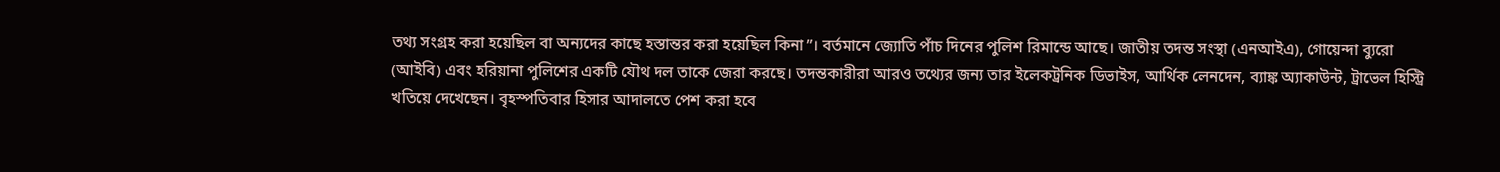তথ্য সংগ্রহ করা হয়েছিল বা অন্যদের কাছে হস্তান্তর করা হয়েছিল কিনা”। বর্তমানে জ্যোতি পাঁচ দিনের পুলিশ রিমান্ডে আছে। জাতীয় তদন্ত সংস্থা (এনআইএ), গোয়েন্দা ব্যুরো (আইবি) এবং হরিয়ানা পুলিশের একটি যৌথ দল তাকে জেরা করছে। তদন্তকারীরা আরও তথ্যের জন্য তার ইলেকট্রনিক ডিভাইস, আর্থিক লেনদেন, ব্যাঙ্ক অ্যাকাউন্ট, ট্রাভেল হিস্ট্রি খতিয়ে দেখেছেন। বৃহস্পতিবার হিসার আদালতে পেশ করা হবে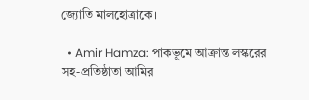জ্যোতি মালহোত্রাকে।

  • Amir Hamza: পাকভূমে আক্রান্ত লস্করের সহ-প্রতিষ্ঠাতা আমির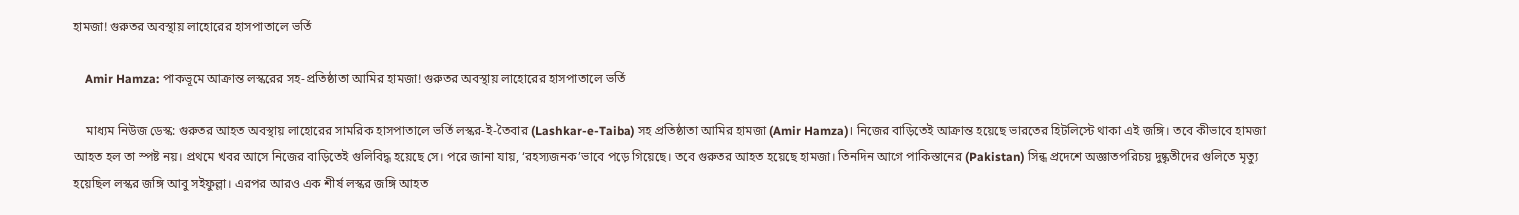হামজা! গুরুতর অবস্থায় লাহোরের হাসপাতালে ভর্তি

    Amir Hamza: পাকভূমে আক্রান্ত লস্করের সহ-প্রতিষ্ঠাতা আমির হামজা! গুরুতর অবস্থায় লাহোরের হাসপাতালে ভর্তি

    মাধ্যম নিউজ ডেস্ক: গুরুতর আহত অবস্থায় লাহোরের সামরিক হাসপাতালে ভর্তি লস্কর-ই-তৈবার (Lashkar-e-Taiba) সহ প্রতিষ্ঠাতা আমির হামজা (Amir Hamza)। নিজের বাড়িতেই আক্রান্ত হয়েছে ভারতের হিটলিস্টে থাকা এই জঙ্গি। তবে কীভাবে হামজা আহত হল তা স্পষ্ট নয়। প্রথমে খবর আসে নিজের বাড়িতেই গুলিবিদ্ধ হয়েছে সে। পরে জানা যায়, ‘রহস্যজনক’ভাবে পড়ে গিয়েছে। তবে গুরুতর আহত হয়েছে হামজা। তিনদিন আগে পাকিস্তানের (Pakistan) সিন্ধ প্রদেশে অজ্ঞাতপরিচয় দুষ্কৃতীদের গুলিতে মৃত্যু হয়েছিল লস্কর জঙ্গি আবু সইফুল্লা। এরপর আরও এক শীর্ষ লস্কর জঙ্গি আহত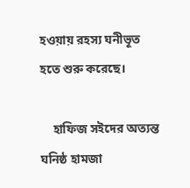হওয়ায় রহস্য ঘনীভূত হতে শুরু করেছে।

    হাফিজ সইদের অত্যন্ত ঘনিষ্ঠ হামজা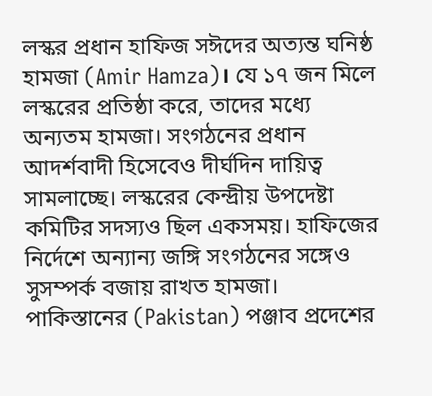লস্কর প্রধান হাফিজ সঈদের অত্যন্ত ঘনিষ্ঠ হামজা (Amir Hamza)। যে ১৭ জন মিলে লস্করের প্রতিষ্ঠা করে, তাদের মধ্যে অন্যতম হামজা। সংগঠনের প্রধান আদর্শবাদী হিসেবেও দীর্ঘদিন দায়িত্ব সামলাচ্ছে। লস্করের কেন্দ্রীয় উপদেষ্টা কমিটির সদস্যও ছিল একসময়। হাফিজের নির্দেশে অন্যান্য জঙ্গি সংগঠনের সঙ্গেও সুসম্পর্ক বজায় রাখত হামজা। পাকিস্তানের (Pakistan) পঞ্জাব প্রদেশের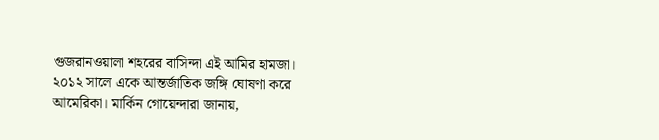গুজরানওয়ালা শহরের বাসিন্দা এই আমির হামজা। ২০১২ সালে একে আন্তর্জাতিক জঙ্গি ঘোষণা করে আমেরিকা। মার্কিন গোয়েন্দারা জানায়,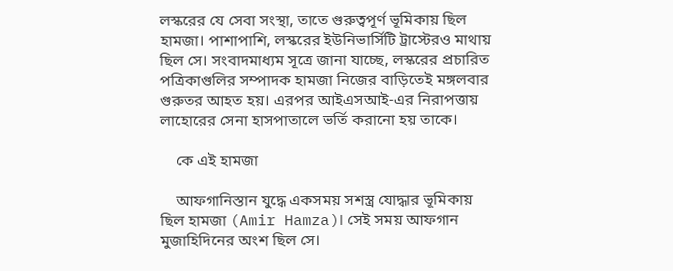লস্করের যে সেবা সংস্থা, তাতে গুরুত্বপূর্ণ ভূমিকায় ছিল হামজা। পাশাপাশি, লস্করের ইউনিভার্সিটি ট্রাস্টেরও মাথায় ছিল সে। সংবাদমাধ্যম সূত্রে জানা যাচ্ছে, লস্করের প্রচারিত পত্রিকাগুলির সম্পাদক হামজা নিজের বাড়িতেই মঙ্গলবার গুরুতর আহত হয়। এরপর আইএসআই-এর নিরাপত্তায় লাহোরের সেনা হাসপাতালে ভর্তি করানো হয় তাকে।

    কে এই হামজা

    আফগানিস্তান যুদ্ধে একসময় সশস্ত্র যোদ্ধার ভূমিকায় ছিল হামজা (Amir Hamza)। সেই সময় আফগান মুজাহিদিনের অংশ ছিল সে।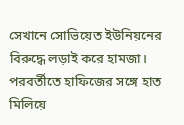সেখানে সোভিয়েত ইউনিয়নের বিরুদ্ধে লড়াই করে হামজা। পরবর্তীতে হাফিজের সঙ্গে হাত মিলিয়ে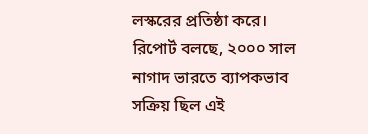লস্করের প্রতিষ্ঠা করে। রিপোর্ট বলছে, ২০০০ সাল নাগাদ ভারতে ব্যাপকভাব সক্রিয় ছিল এই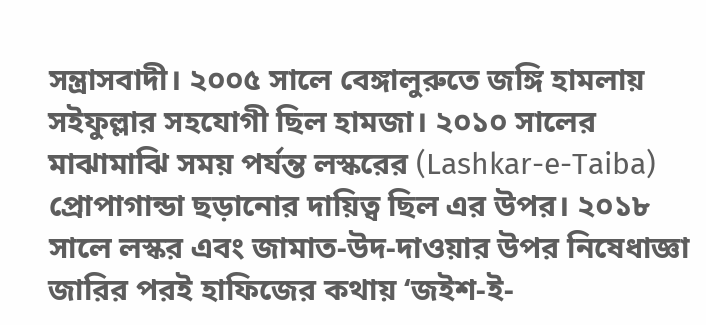সন্ত্রাসবাদী। ২০০৫ সালে বেঙ্গালুরুতে জঙ্গি হামলায় সইফুল্লার সহযোগী ছিল হামজা। ২০১০ সালের মাঝামাঝি সময় পর্যন্ত লস্করের (Lashkar-e-Taiba) প্রোপাগান্ডা ছড়ানোর দায়িত্ব ছিল এর উপর। ২০১৮ সালে লস্কর এবং জামাত-উদ-দাওয়ার উপর নিষেধাজ্ঞা জারির পরই হাফিজের কথায় ‘জইশ-ই-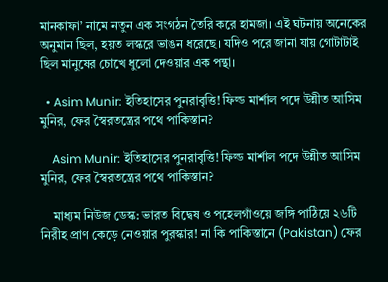মানকাফা’ নামে নতুন এক সংগঠন তৈরি করে হামজা। এই ঘটনায় অনেকের অনুমান ছিল, হয়ত লস্করে ভাঙন ধরেছে। যদিও পরে জানা যায় গোটাটাই ছিল মানুষের চোখে ধুলো দেওয়ার এক পন্থা।

  • Asim Munir: ইতিহাসের পুনরাবৃত্তি! ফিল্ড মার্শাল পদে উন্নীত আসিম মুনির, ফের স্বৈরতন্ত্রের পথে পাকিস্তান?

    Asim Munir: ইতিহাসের পুনরাবৃত্তি! ফিল্ড মার্শাল পদে উন্নীত আসিম মুনির, ফের স্বৈরতন্ত্রের পথে পাকিস্তান?

    মাধ্যম নিউজ ডেস্ক: ভারত বিদ্বেষ ও পহেলগাঁওয়ে জঙ্গি পাঠিয়ে ২৬টি নিরীহ প্রাণ কেড়ে নেওয়ার পুরস্কার! না কি পাকিস্তানে (Pakistan) ফের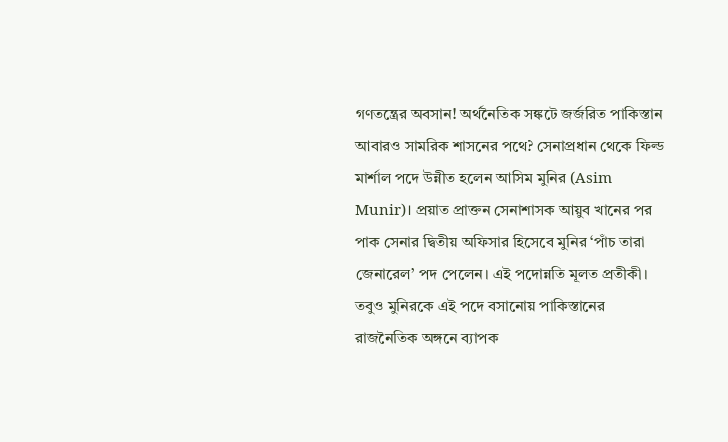গণতন্ত্রের অবসান! অর্থনৈতিক সঙ্কটে জর্জরিত পাকিস্তান আবারও সামরিক শাসনের পথে? সেনাপ্রধান থেকে ফিল্ড মার্শাল পদে উন্নীত হলেন আসিম মুনির (Asim Munir)। প্রয়াত প্রাক্তন সেনাশাসক আয়ুব খানের পর পাক সেনার দ্বিতীয় অফিসার হিসেবে মুনির ‘পাঁচ তারা জেনারেল’ পদ পেলেন। এই পদোন্নতি মূলত প্রতীকী। তবুও মুনিরকে এই পদে বসানোয় পাকিস্তানের রাজনৈতিক অঙ্গনে ব্যাপক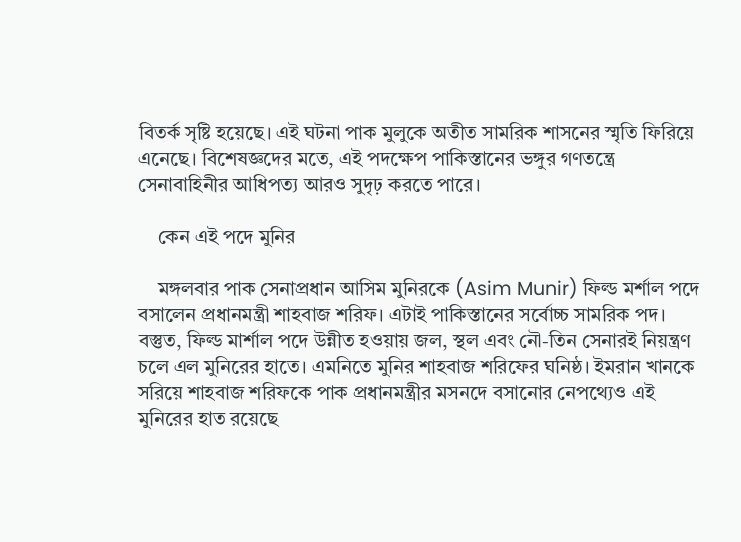বিতর্ক সৃষ্টি হয়েছে। এই ঘটনা পাক মুলুকে অতীত সামরিক শাসনের স্মৃতি ফিরিয়ে এনেছে। বিশেষজ্ঞদের মতে, এই পদক্ষেপ পাকিস্তানের ভঙ্গুর গণতন্ত্রে সেনাবাহিনীর আধিপত্য আরও সুদৃঢ় করতে পারে।

    কেন এই পদে মুনির

    মঙ্গলবার পাক সেনাপ্রধান আসিম মুনিরকে (Asim Munir) ফিল্ড মর্শাল পদে বসালেন প্রধানমন্ত্রী শাহবাজ শরিফ। এটাই পাকিস্তানের সর্বোচ্চ সামরিক পদ। বস্তুত, ফিল্ড মার্শাল পদে উন্নীত হওয়ায় জল, স্থল এবং নৌ-তিন সেনারই নিয়ন্ত্রণ চলে এল মুনিরের হাতে। এমনিতে মুনির শাহবাজ শরিফের ঘনিষ্ঠ। ইমরান খানকে সরিয়ে শাহবাজ শরিফকে পাক প্রধানমন্ত্রীর মসনদে বসানোর নেপথ্যেও এই মুনিরের হাত রয়েছে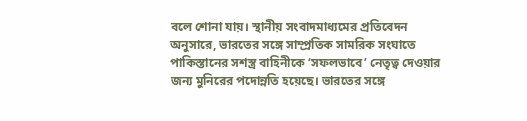বলে শোনা যায়। স্থানীয় সংবাদমাধ্যমের প্রতিবেদন অনুসারে, ভারতের সঙ্গে সাম্প্রতিক সামরিক সংঘাতে পাকিস্তানের সশস্ত্র বাহিনীকে ‘সফলভাবে’ নেতৃত্ব দেওয়ার জন্য মুনিরের পদোন্নতি হয়েছে। ভারতের সঙ্গে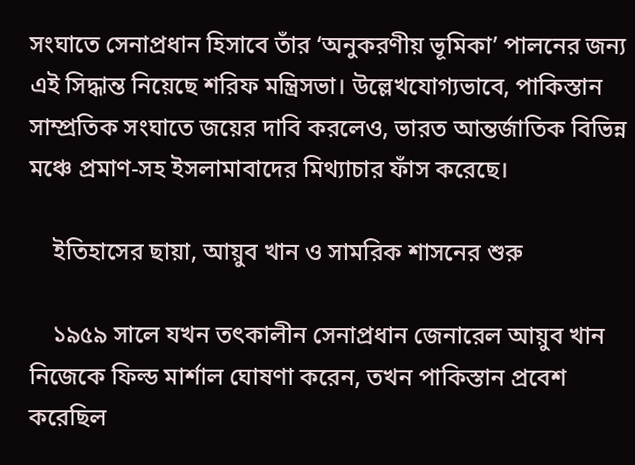সংঘাতে সেনাপ্রধান হিসাবে তাঁর ‘অনুকরণীয় ভূমিকা’ পালনের জন্য এই সিদ্ধান্ত নিয়েছে শরিফ মন্ত্রিসভা। উল্লেখযোগ্যভাবে, পাকিস্তান সাম্প্রতিক সংঘাতে জয়ের দাবি করলেও, ভারত আন্তর্জাতিক বিভিন্ন মঞ্চে প্রমাণ-সহ ইসলামাবাদের মিথ্যাচার ফাঁস করেছে।

    ইতিহাসের ছায়া, আয়ুব খান ও সামরিক শাসনের শুরু

    ১৯৫৯ সালে যখন তৎকালীন সেনাপ্রধান জেনারেল আয়ুব খান নিজেকে ফিল্ড মার্শাল ঘোষণা করেন, তখন পাকিস্তান প্রবেশ করেছিল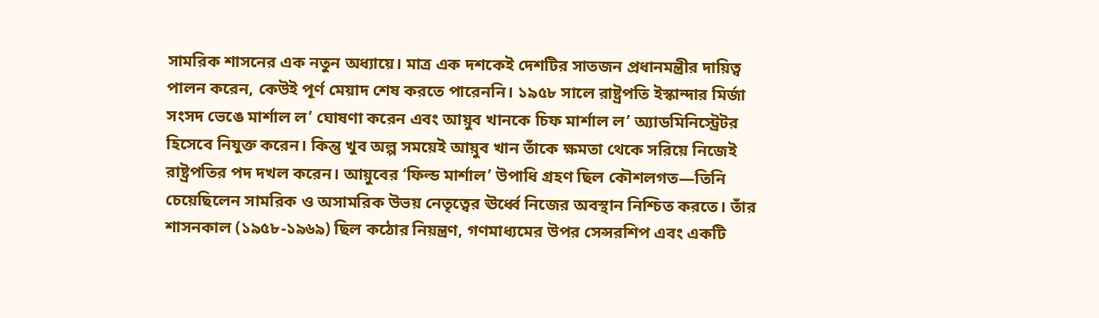সামরিক শাসনের এক নতুন অধ্যায়ে। মাত্র এক দশকেই দেশটির সাতজন প্রধানমন্ত্রীর দায়িত্ব পালন করেন, কেউই পূর্ণ মেয়াদ শেষ করতে পারেননি। ১৯৫৮ সালে রাষ্ট্রপতি ইস্কান্দার মির্জা সংসদ ভেঙে মার্শাল ল’ ঘোষণা করেন এবং আয়ুব খানকে চিফ মার্শাল ল’ অ্যাডমিনিস্ট্রেটর হিসেবে নিযুক্ত করেন। কিন্তু খুব অল্প সময়েই আয়ুব খান তাঁকে ক্ষমতা থেকে সরিয়ে নিজেই রাষ্ট্রপতির পদ দখল করেন। আয়ুবের ‘ফিল্ড মার্শাল’ উপাধি গ্রহণ ছিল কৌশলগত—তিনি চেয়েছিলেন সামরিক ও অসামরিক উভয় নেতৃত্বের ঊর্ধ্বে নিজের অবস্থান নিশ্চিত করতে। তাঁর শাসনকাল (১৯৫৮-১৯৬৯) ছিল কঠোর নিয়ন্ত্রণ, গণমাধ্যমের উপর সেন্সরশিপ এবং একটি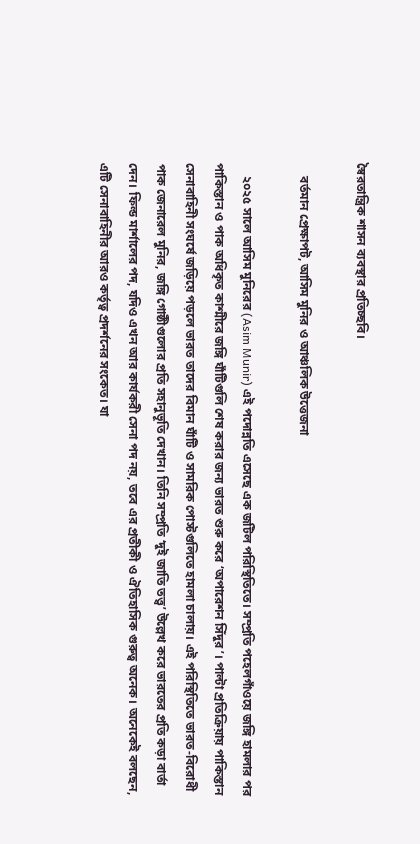স্বৈরতান্ত্রিক শাসন ব্যবস্থার প্রতিচ্ছবি।

    বর্তমান প্রেক্ষাপট, আসিম মুনির ও আঞ্চলিক উত্তেজনা

    ২০২৫ সালে আসিম মুনিরের (Asim Munir) এই পদোন্নতি এসেছে এক জটিল পরিস্থিতিতে। সম্প্রতি পহেলগাঁওয়ে জঙ্গি হামলার পর পাকিস্তান ও পাক অধিকৃত কাশ্মীরে জঙ্গি ঘাঁটিগুলি শেষ করার জন্য ভারত শুরু করে ‘অপারেশন সিঁদুর’। পাল্টা প্রতিক্রিয়ায় পাকিস্তান সেনাবাহিনী সংঘর্ষে জড়িয়ে পড়লে ভারত তাদের বিমান ঘাঁটি ও সামরিক পোস্টগুলিতে হামলা চালায়। এই পরিস্থিতিতে ভারত-বিরোধী পাক জেনারেল মুনির, জঙ্গি গোষ্ঠীগুলোর প্রতি সহানুভূতি দেখান। তিনি সম্প্রতি ‘দুই জাতি তত্ত্ব’ উল্লেখ করে ভারতের প্রতি কড়া বার্তা দেন। ফিল্ড মার্শালের পদ, যদিও এখন আর কার্যকরী সেনা পদ নয়, তবে এর প্রতীকী ও ঐতিহাসিক গুরুত্ব অনেক। অনেকেই বলছেন, এটি সেনাবাহিনীর আরও কর্তৃত্ব প্রদর্শনের সংকেত। যা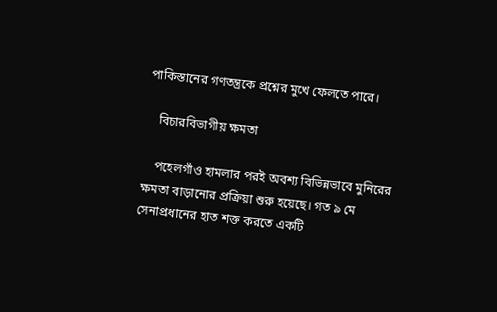পাকিস্তানের গণতন্ত্রকে প্রশ্নের মুখে ফেলতে পারে।

    বিচারবিভাগীয় ক্ষমতা

    পহেলগাঁও হামলার পরই অবশ্য বিভিন্নভাবে মুনিরের ক্ষমতা বাড়ানোর প্রক্রিয়া শুরু হয়েছে। গত ৯ মে সেনাপ্রধানের হাত শক্ত করতে একটি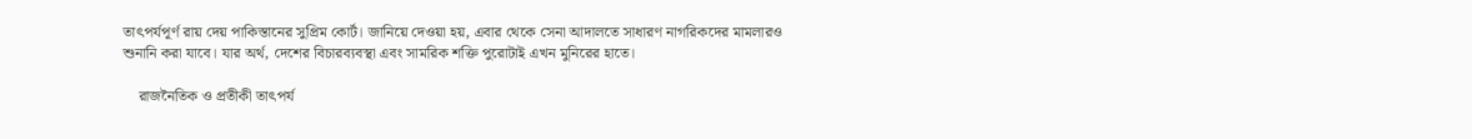তাৎপর্যপূর্ণ রায় দেয় পাকিস্তানের সুপ্রিম কোর্ট। জানিয়ে দেওয়া হয়, এবার থেকে সেনা আদালতে সাধারণ নাগরিকদের মামলারও শুনানি করা যাবে। যার অর্থ, দেশের বিচারব্যবস্থা এবং সামরিক শক্তি পুরোটাই এখন মুনিরের হাতে।

    রাজনৈতিক ও প্রতীকী তাৎপর্য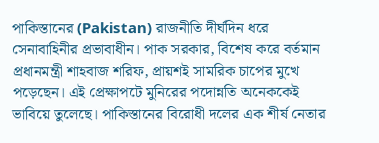পাকিস্তানের (Pakistan) রাজনীতি দীর্ঘদিন ধরে সেনাবাহিনীর প্রভাবাধীন। পাক সরকার, বিশেষ করে বর্তমান প্রধানমন্ত্রী শাহবাজ শরিফ, প্রায়শই সামরিক চাপের মুখে পড়েছেন। এই প্রেক্ষাপটে মুনিরের পদোন্নতি অনেককেই ভাবিয়ে তুলেছে। পাকিস্তানের বিরোধী দলের এক শীর্ষ নেতার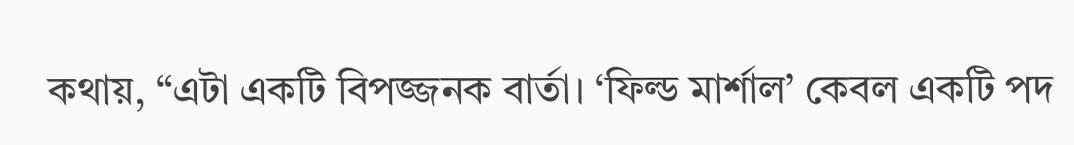কথায়, “এটা একটি বিপজ্জনক বার্তা। ‘ফিল্ড মার্শাল’ কেবল একটি পদ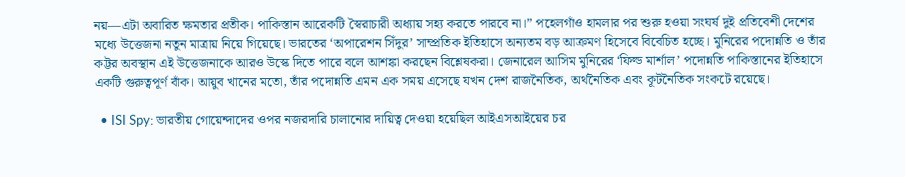নয়—এটা অবারিত ক্ষমতার প্রতীক। পাকিস্তান আরেকটি স্বৈরাচারী অধ্যায় সহ্য করতে পারবে না।” পহেলগাঁও হামলার পর শুরু হওয়া সংঘর্ষ দুই প্রতিবেশী দেশের মধ্যে উত্তেজনা নতুন মাত্রায় নিয়ে গিয়েছে। ভারতের ‘অপারেশন সিঁদুর’ সাম্প্রতিক ইতিহাসে অন্যতম বড় আক্রমণ হিসেবে বিবেচিত হচ্ছে। মুনিরের পদোন্নতি ও তাঁর কট্টর অবস্থান এই উত্তেজনাকে আরও উস্কে দিতে পারে বলে আশঙ্কা করছেন বিশ্লেষকরা। জেনারেল আসিম মুনিরের ‘ফিল্ড মার্শাল’ পদোন্নতি পাকিস্তানের ইতিহাসে একটি গুরুত্বপূর্ণ বাঁক। আয়ুব খানের মতো, তাঁর পদোন্নতি এমন এক সময় এসেছে যখন দেশ রাজনৈতিক, অর্থনৈতিক এবং কূটনৈতিক সংকটে রয়েছে।

  • ISI Spy: ভারতীয় গোয়েন্দাদের ওপর নজরদারি চালানোর দায়িত্ব দেওয়া হয়েছিল আইএসআইয়ের চর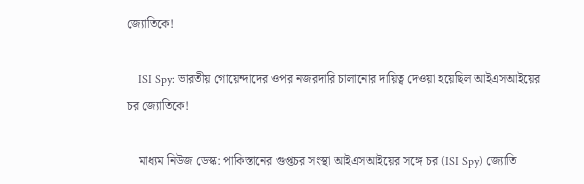জ্যোতিকে!

    ISI Spy: ভারতীয় গোয়েন্দাদের ওপর নজরদারি চালানোর দায়িত্ব দেওয়া হয়েছিল আইএসআইয়ের চর জ্যোতিকে!

    মাধ্যম নিউজ ডেস্ক: পাকিস্তানের গুপ্তচর সংস্থা আইএসআইয়ের সঙ্গে চর (ISI Spy) জ্যোতি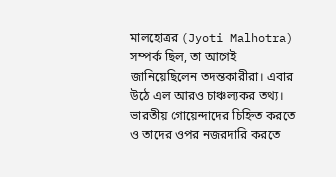মালহোত্রর (Jyoti Malhotra) সম্পর্ক ছিল, তা আগেই জানিয়েছিলেন তদন্তকারীরা। এবার উঠে এল আরও চাঞ্চল্যকর তথ্য। ভারতীয় গোয়েন্দাদের চিহ্নিত করতে ও তাদের ওপর নজরদারি করতে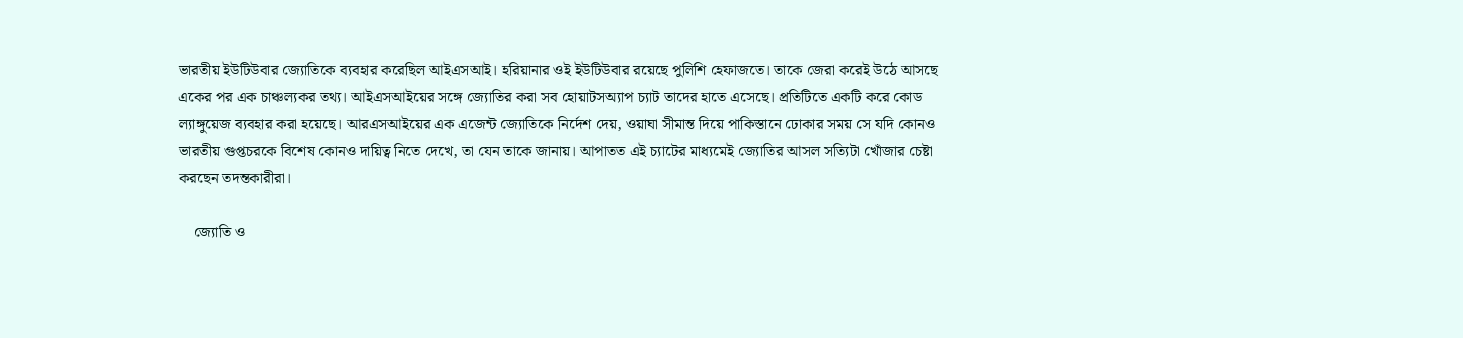ভারতীয় ইউটিউবার জ্যোতিকে ব্যবহার করেছিল আইএসআই। হরিয়ানার ওই ইউটিউবার রয়েছে পুলিশি হেফাজতে। তাকে জেরা করেই উঠে আসছে একের পর এক চাঞ্চল্যকর তথ্য। আইএসআইয়ের সঙ্গে জ্যোতির করা সব হোয়াটসঅ্যাপ চ্যাট তাদের হাতে এসেছে। প্রতিটিতে একটি করে কোড ল্যাঙ্গুয়েজ ব্যবহার করা হয়েছে। আরএসআইয়ের এক এজেন্ট জ্যোতিকে নির্দেশ দেয়, ওয়াঘা সীমান্ত দিয়ে পাকিস্তানে ঢোকার সময় সে যদি কোনও ভারতীয় গুপ্তচরকে বিশেষ কোনও দায়িত্ব নিতে দেখে, তা যেন তাকে জানায়। আপাতত এই চ্যাটের মাধ্যমেই জ্যোতির আসল সত্যিটা খোঁজার চেষ্টা করছেন তদন্তকারীরা।

    জ্যোতি ও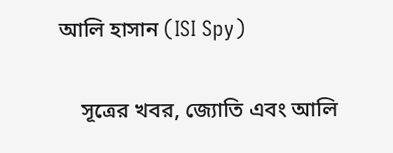আলি হাসান (ISI Spy)

    সূত্রের খবর, জ্যোতি এবং আলি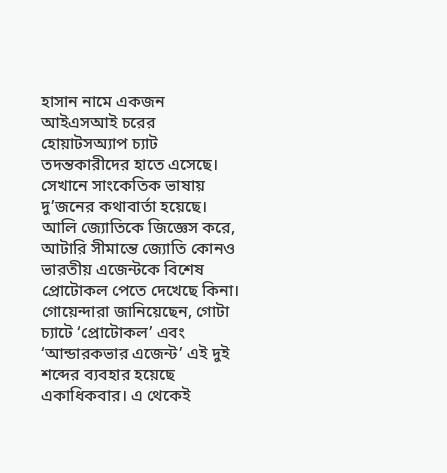হাসান নামে একজন আইএসআই চরের হোয়াটসঅ্যাপ চ্যাট তদন্তকারীদের হাতে এসেছে। সেখানে সাংকেতিক ভাষায় দু’জনের কথাবার্তা হয়েছে। আলি জ্যোতিকে জিজ্ঞেস করে, আটারি সীমান্তে জ্যোতি কোনও ভারতীয় এজেন্টকে বিশেষ প্রোটোকল পেতে দেখেছে কিনা। গোয়েন্দারা জানিয়েছেন, গোটা চ্যাটে ‘প্রোটোকল’ এবং ‘আন্ডারকভার এজেন্ট’ এই দুই শব্দের ব্যবহার হয়েছে একাধিকবার। এ থেকেই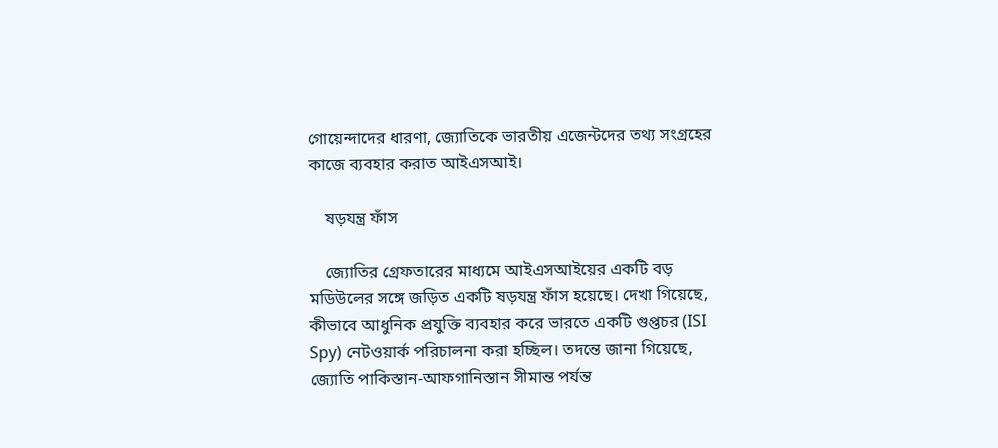গোয়েন্দাদের ধারণা, জ্যোতিকে ভারতীয় এজেন্টদের তথ্য সংগ্রহের কাজে ব্যবহার করাত আইএসআই।

    ষড়যন্ত্র ফাঁস

    জ্যোতির গ্রেফতারের মাধ্যমে আইএসআইয়ের একটি বড় মডিউলের সঙ্গে জড়িত একটি ষড়যন্ত্র ফাঁস হয়েছে। দেখা গিয়েছে, কীভাবে আধুনিক প্রযুক্তি ব্যবহার করে ভারতে একটি গুপ্তচর (ISI Spy) নেটওয়ার্ক পরিচালনা করা হচ্ছিল। তদন্তে জানা গিয়েছে, জ্যোতি পাকিস্তান-আফগানিস্তান সীমান্ত পর্যন্ত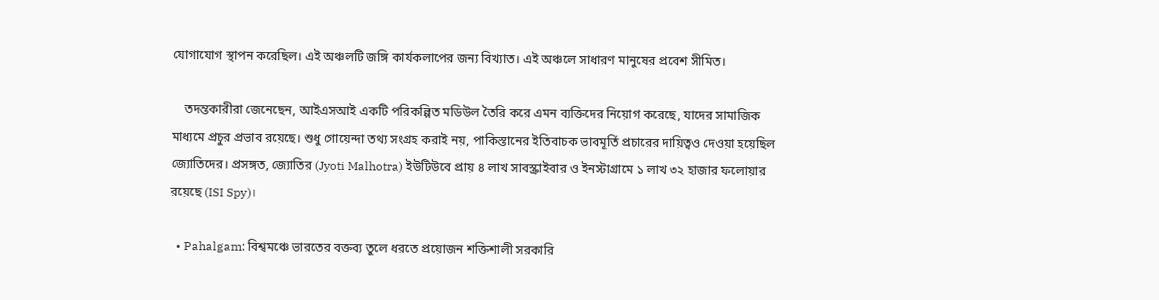যোগাযোগ স্থাপন করেছিল। এই অঞ্চলটি জঙ্গি কার্যকলাপের জন্য বিখ্যাত। এই অঞ্চলে সাধারণ মানুষের প্রবেশ সীমিত।

    তদন্তকারীরা জেনেছেন, আইএসআই একটি পরিকল্পিত মডিউল তৈরি করে এমন ব্যক্তিদের নিয়োগ করেছে, যাদের সামাজিক মাধ্যমে প্রচুর প্রভাব রয়েছে। শুধু গোয়েন্দা তথ্য সংগ্রহ করাই নয়, পাকিস্তানের ইতিবাচক ভাবমূর্তি প্রচারের দায়িত্বও দেওয়া হয়েছিল জ্যোতিদের। প্রসঙ্গত, জ্যোতির (Jyoti Malhotra) ইউটিউবে প্রায় ৪ লাখ সাবস্ক্রাইবার ও ইনস্টাগ্রামে ১ লাখ ৩২ হাজার ফলোয়ার রয়েছে (ISI Spy)।

  • Pahalgam: বিশ্বমঞ্চে ভারতের বক্তব্য তুলে ধরতে প্রয়োজন শক্তিশালী সরকারি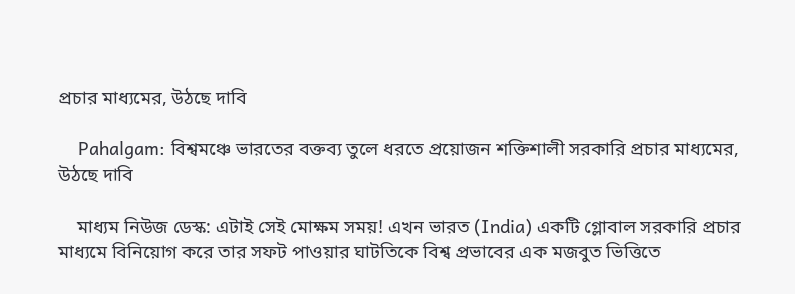প্রচার মাধ্যমের, উঠছে দাবি

    Pahalgam: বিশ্বমঞ্চে ভারতের বক্তব্য তুলে ধরতে প্রয়োজন শক্তিশালী সরকারি প্রচার মাধ্যমের, উঠছে দাবি

    মাধ্যম নিউজ ডেস্ক: এটাই সেই মোক্ষম সময়! এখন ভারত (India) একটি গ্লোবাল সরকারি প্রচার মাধ্যমে বিনিয়োগ করে তার সফট পাওয়ার ঘাটতিকে বিশ্ব প্রভাবের এক মজবুত ভিত্তিতে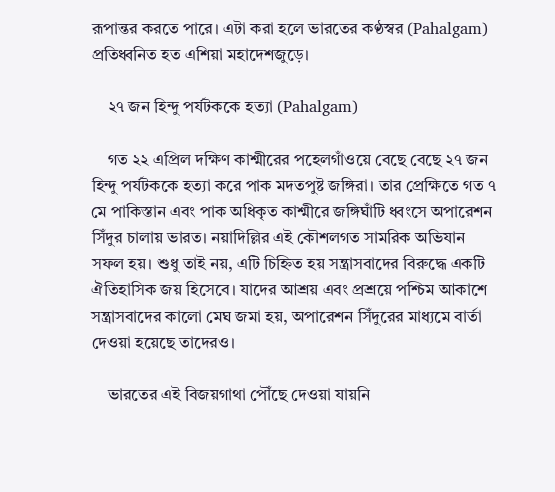রূপান্তর করতে পারে। এটা করা হলে ভারতের কণ্ঠস্বর (Pahalgam) প্রতিধ্বনিত হত এশিয়া মহাদেশজুড়ে।

    ২৭ জন হিন্দু পর্যটককে হত্যা (Pahalgam)

    গত ২২ এপ্রিল দক্ষিণ কাশ্মীরের পহেলগাঁওয়ে বেছে বেছে ২৭ জন হিন্দু পর্যটককে হত্যা করে পাক মদতপুষ্ট জঙ্গিরা। তার প্রেক্ষিতে গত ৭ মে পাকিস্তান এবং পাক অধিকৃত কাশ্মীরে জঙ্গিঘাঁটি ধ্বংসে অপারেশন সিঁদুর চালায় ভারত। নয়াদিল্লির এই কৌশলগত সামরিক অভিযান সফল হয়। শুধু তাই নয়, এটি চিহ্নিত হয় সন্ত্রাসবাদের বিরুদ্ধে একটি ঐতিহাসিক জয় হিসেবে। যাদের আশ্রয় এবং প্রশ্রয়ে পশ্চিম আকাশে সন্ত্রাসবাদের কালো মেঘ জমা হয়, অপারেশন সিঁদুরের মাধ্যমে বার্তা দেওয়া হয়েছে তাদেরও।

    ভারতের এই বিজয়গাথা পৌঁছে দেওয়া যায়নি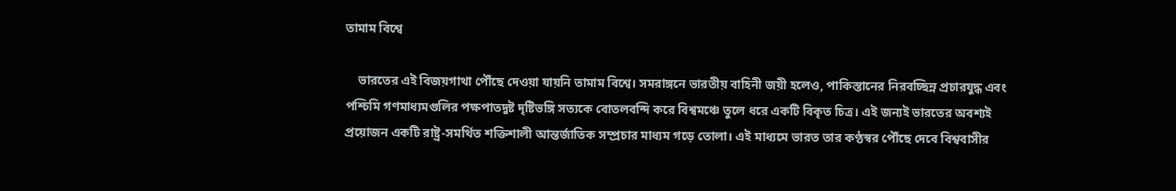তামাম বিশ্বে

    ভারতের এই বিজয়গাথা পৌঁছে দেওয়া যায়নি তামাম বিশ্বে। সমরাঙ্গনে ভারতীয় বাহিনী জয়ী হলেও, পাকিস্তানের নিরবচ্ছিন্ন প্রচারযুদ্ধ এবং পশ্চিমি গণমাধ্যমগুলির পক্ষপাতদুষ্ট দৃষ্টিভঙ্গি সত্যকে বোতলবন্দি করে বিশ্বমঞ্চে তুলে ধরে একটি বিকৃত চিত্র। এই জন্যই ভারতের অবশ্যই প্রয়োজন একটি রাষ্ট্র-সমর্থিত শক্তিশালী আন্তর্জাতিক সম্প্রচার মাধ্যম গড়ে তোলা। এই মাধ্যমে ভারত তার কণ্ঠস্বর পৌঁছে দেবে বিশ্ববাসীর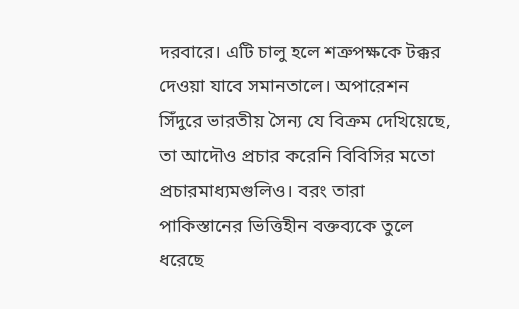দরবারে। এটি চালু হলে শত্রুপক্ষকে টক্কর দেওয়া যাবে সমানতালে। অপারেশন সিঁদুরে ভারতীয় সৈন্য যে বিক্রম দেখিয়েছে, তা আদৌও প্রচার করেনি বিবিসির মতো প্রচারমাধ্যমগুলিও। বরং তারা পাকিস্তানের ভিত্তিহীন বক্তব্যকে তুলে ধরেছে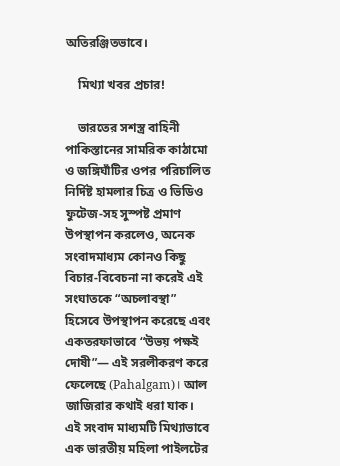অতিরঞ্জিতভাবে।

    মিথ্যা খবর প্রচার!

    ভারতের সশস্ত্র বাহিনী পাকিস্তানের সামরিক কাঠামো ও জঙ্গিঘাঁটির ওপর পরিচালিত নির্দিষ্ট হামলার চিত্র ও ভিডিও ফুটেজ-সহ সুস্পষ্ট প্রমাণ উপস্থাপন করলেও, অনেক সংবাদমাধ্যম কোনও কিছু বিচার-বিবেচনা না করেই এই সংঘাতকে “অচলাবস্থা” হিসেবে উপস্থাপন করেছে এবং একতরফাভাবে “উভয় পক্ষই দোষী”— এই সরলীকরণ করে ফেলেছে (Pahalgam)। আল জাজিরার কথাই ধরা যাক। এই সংবাদ মাধ্যমটি মিথ্যাভাবে এক ভারতীয় মহিলা পাইলটের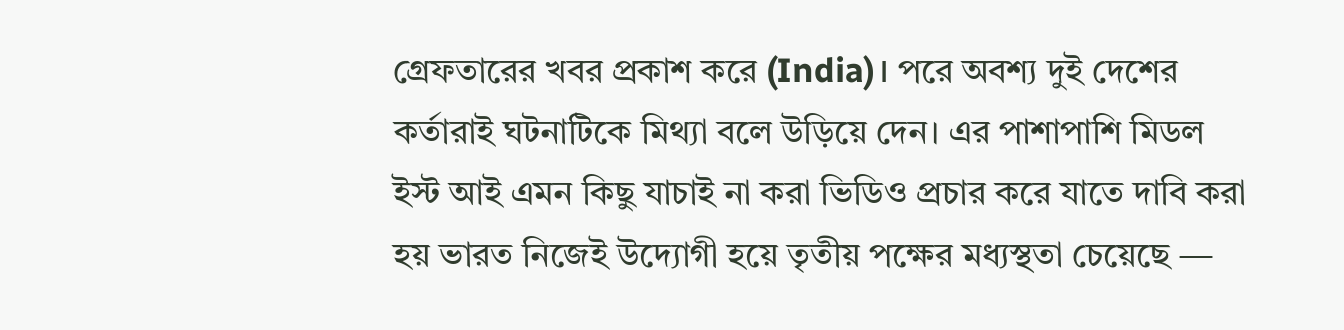গ্রেফতারের খবর প্রকাশ করে (India)। পরে অবশ্য দুই দেশের কর্তারাই ঘটনাটিকে মিথ্যা বলে উড়িয়ে দেন। এর পাশাপাশি মিডল ইস্ট আই এমন কিছু যাচাই না করা ভিডিও প্রচার করে যাতে দাবি করা হয় ভারত নিজেই উদ্যোগী হয়ে তৃতীয় পক্ষের মধ্যস্থতা চেয়েছে —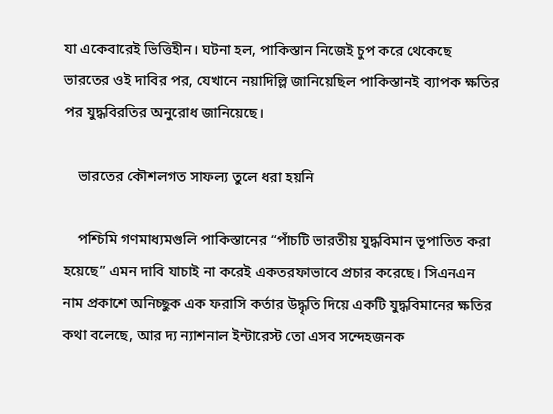যা একেবারেই ভিত্তিহীন। ঘটনা হল, পাকিস্তান নিজেই চুপ করে থেকেছে ভারতের ওই দাবির পর, যেখানে নয়াদিল্লি জানিয়েছিল পাকিস্তানই ব্যাপক ক্ষতির পর যুদ্ধবিরতির অনুরোধ জানিয়েছে।

    ভারতের কৌশলগত সাফল্য তুলে ধরা হয়নি

    পশ্চিমি গণমাধ্যমগুলি পাকিস্তানের “পাঁচটি ভারতীয় যুদ্ধবিমান ভূপাতিত করা হয়েছে” এমন দাবি যাচাই না করেই একতরফাভাবে প্রচার করেছে। সিএনএন নাম প্রকাশে অনিচ্ছুক এক ফরাসি কর্তার উদ্ধৃতি দিয়ে একটি যুদ্ধবিমানের ক্ষতির কথা বলেছে, আর দ্য ন্যাশনাল ইন্টারেস্ট তো এসব সন্দেহজনক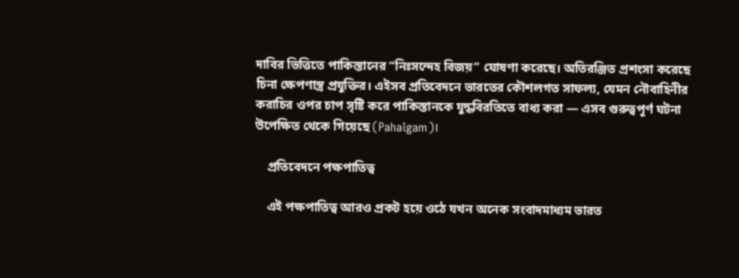দাবির ভিত্তিতে পাকিস্তানের “নিঃসন্দেহ বিজয়” ঘোষণা করেছে। অতিরঞ্জিত প্রশংসা করেছে চিনা ক্ষেপণাস্ত্র প্রযুক্তির। এইসব প্রতিবেদনে ভারতের কৌশলগত সাফল্য, যেমন নৌবাহিনীর করাচির ওপর চাপ সৃষ্টি করে পাকিস্তানকে যুদ্ধবিরতিতে বাধ্য করা — এসব গুরুত্বপূর্ণ ঘটনা উপেক্ষিত থেকে গিয়েছে (Pahalgam)।

    প্রতিবেদনে পক্ষপাতিত্ব

    এই পক্ষপাতিত্ব আরও প্রকট হয়ে ওঠে যখন অনেক সংবাদমাধ্যম ভারত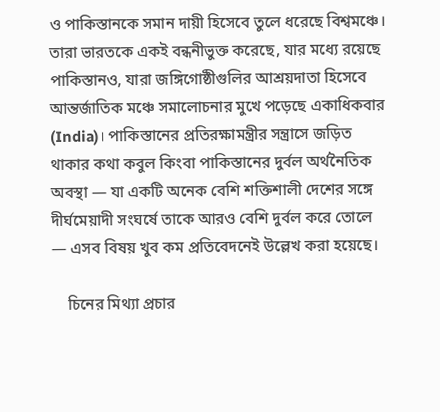ও পাকিস্তানকে সমান দায়ী হিসেবে তুলে ধরেছে বিশ্বমঞ্চে। তারা ভারতকে একই বন্ধনীভুক্ত করেছে, যার মধ্যে রয়েছে পাকিস্তানও, যারা জঙ্গিগোষ্ঠীগুলির আশ্রয়দাতা হিসেবে আন্তর্জাতিক মঞ্চে সমালোচনার মুখে পড়েছে একাধিকবার (India)। পাকিস্তানের প্রতিরক্ষামন্ত্রীর সন্ত্রাসে জড়িত থাকার কথা কবুল কিংবা পাকিস্তানের দুর্বল অর্থনৈতিক অবস্থা — যা একটি অনেক বেশি শক্তিশালী দেশের সঙ্গে দীর্ঘমেয়াদী সংঘর্ষে তাকে আরও বেশি দুর্বল করে তোলে — এসব বিষয় খুব কম প্রতিবেদনেই উল্লেখ করা হয়েছে।

    চিনের মিথ্যা প্রচার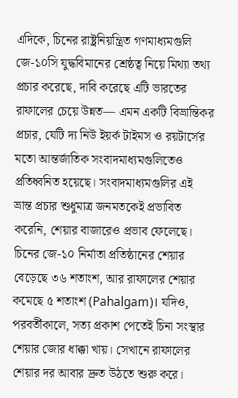এদিকে, চিনের রাষ্ট্রনিয়ন্ত্রিত গণমাধ্যমগুলি জে-১০সি যুদ্ধবিমানের শ্রেষ্ঠত্ব নিয়ে মিথ্যা তথ্য প্রচার করেছে, দাবি করেছে এটি ভারতের রাফালের চেয়ে উন্নত— এমন একটি বিভ্রান্তিকর প্রচার, যেটি দ্য নিউ ইয়র্ক টাইমস ও রয়টার্সের মতো আন্তর্জাতিক সংবাদমাধ্যমগুলিতেও প্রতিধ্বনিত হয়েছে। সংবাদমাধ্যমগুলির এই ভ্রান্ত প্রচার শুধুমাত্র জনমতকেই প্রভাবিত করেনি, শেয়ার বাজারেও প্রভাব ফেলেছে। চিনের জে-১০ নির্মাতা প্রতিষ্ঠানের শেয়ার বেড়েছে ৩৬ শতাংশ, আর রাফালের শেয়ার কমেছে ৫ শতাংশ (Pahalgam)। যদিও, পরবর্তীকালে, সত্য প্রকাশ পেতেই চিনা সংস্থার শেয়ার জোর ধাক্কা খায়। সেখানে রাফালের শেয়ার দর আবার দ্রুত উঠতে শুরু করে।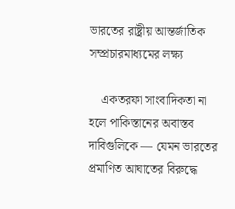ভারতের রাষ্ট্রীয় আন্তর্জাতিক সম্প্রচারমাধ্যমের লক্ষ্য

    একতরফা সাংবাদিকতা না হলে পাকিস্তানের অবাস্তব দাবিগুলিকে — যেমন ভারতের প্রমাণিত আঘাতের বিরুদ্ধে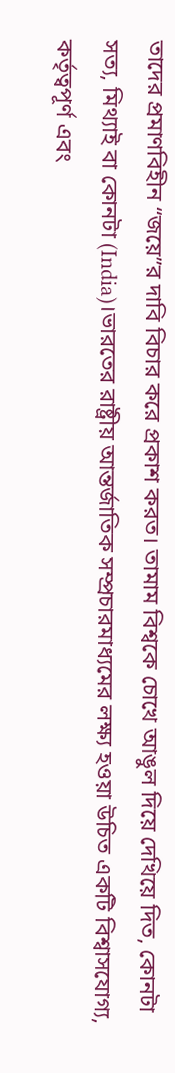তাদের প্রমাণবিহীন “জয়ে”র দাবি বিচার করে প্রকাশ করত। তামাম বিশ্বকে চোখে আঙুল দিয়ে দেখিয়ে দিত, কোনটা সত্য, মিথ্যাই বা কোনটা (India)।ভারতের রাষ্ট্রীয় আন্তর্জাতিক সম্প্রচারমাধ্যমের লক্ষ্য হওয়া উচিত একটি বিশ্বাসযোগ্য, কর্তৃত্বপূর্ণ এবং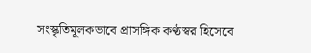সংস্কৃতিমূলকভাবে প্রাসঙ্গিক কণ্ঠস্বর হিসেবে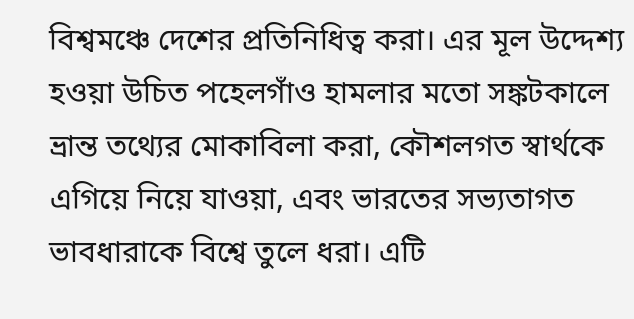বিশ্বমঞ্চে দেশের প্রতিনিধিত্ব করা। এর মূল উদ্দেশ্য হওয়া উচিত পহেলগাঁও হামলার মতো সঙ্কটকালে ভ্রান্ত তথ্যের মোকাবিলা করা, কৌশলগত স্বার্থকে এগিয়ে নিয়ে যাওয়া, এবং ভারতের সভ্যতাগত ভাবধারাকে বিশ্বে তুলে ধরা। এটি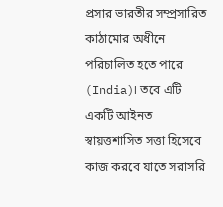প্রসার ভারতীর সম্প্রসারিত কাঠামোর অধীনে পরিচালিত হতে পারে (India)। তবে এটি একটি আইনত স্বায়ত্তশাসিত সত্তা হিসেবে কাজ করবে যাতে সরাসরি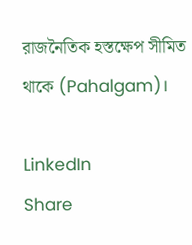রাজনৈতিক হস্তক্ষেপ সীমিত থাকে (Pahalgam)।

LinkedIn
Share